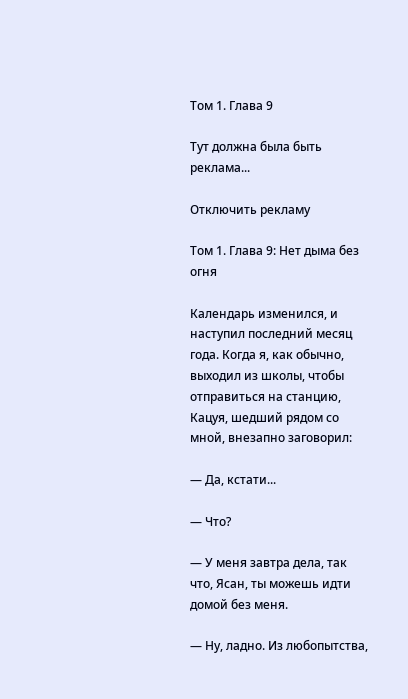Том 1. Глава 9

Тут должна была быть реклама...

Отключить рекламу

Том 1. Глава 9: Нет дыма без огня

Календарь изменился, и наступил последний месяц года. Когда я, как обычно, выходил из школы, чтобы отправиться на станцию, Кацуя, шедший рядом со мной, внезапно заговорил:

— Да, кстати...

— Что?

— У меня завтра дела, так что, Ясан, ты можешь идти домой без меня.

— Ну, ладно. Из любопытства,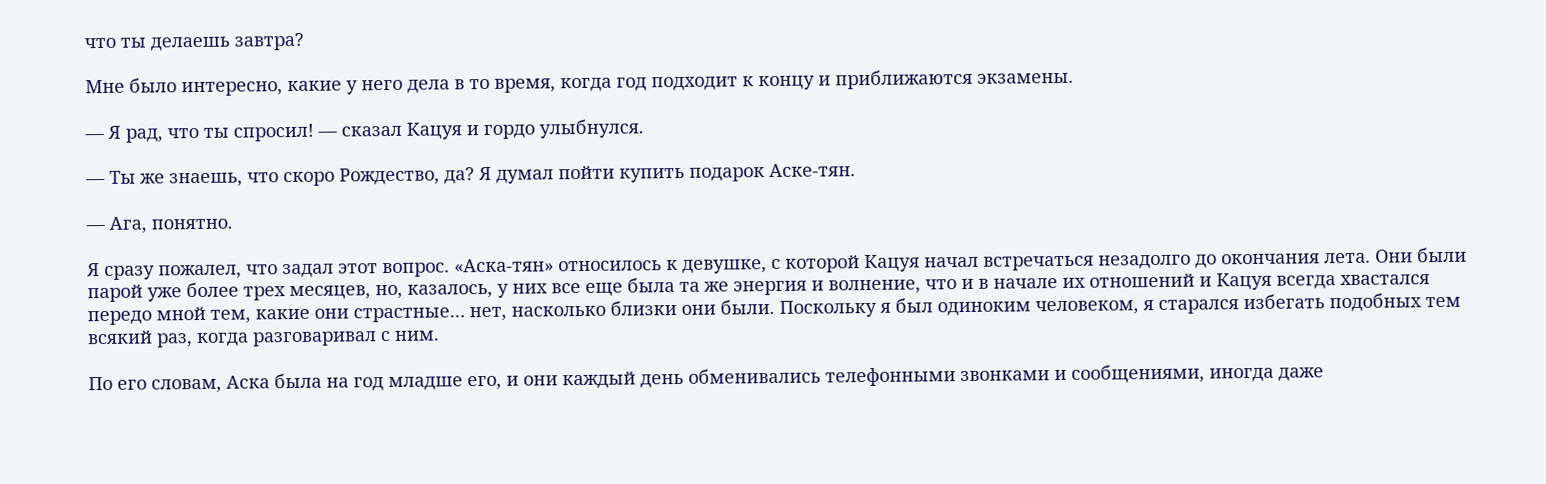что ты делаешь завтра?

Мне было интересно, какие у него дела в то время, когда год подходит к концу и приближаются экзамены.

— Я рад, что ты спросил! — сказал Кацуя и гордо улыбнулся.

— Ты же знаешь, что скоро Рождество, да? Я думал пойти купить подарок Аске-тян.

— Ага, понятно.

Я сразу пожалел, что задал этот вопрос. «Аска-тян» относилось к девушке, с которой Кацуя начал встречаться незадолго до окончания лета. Они были парой уже более трех месяцев, но, казалось, у них все еще была та же энергия и волнение, что и в начале их отношений и Кацуя всегда хвастался передо мной тем, какие они страстные… нет, насколько близки они были. Поскольку я был одиноким человеком, я старался избегать подобных тем всякий раз, когда разговаривал с ним.

По его словам, Аска была на год младше его, и они каждый день обменивались телефонными звонками и сообщениями, иногда даже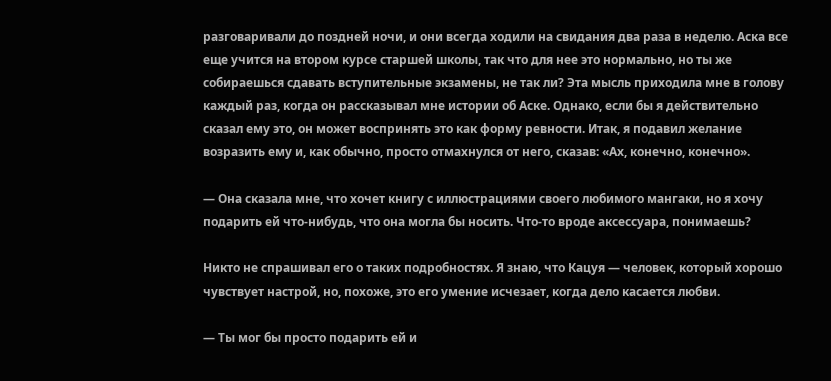разговаривали до поздней ночи, и они всегда ходили на свидания два раза в неделю. Аска все еще учится на втором курсе старшей школы, так что для нее это нормально, но ты же собираешься сдавать вступительные экзамены, не так ли? Эта мысль приходила мне в голову каждый раз, когда он рассказывал мне истории об Аске. Однако, если бы я действительно сказал ему это, он может воспринять это как форму ревности. Итак, я подавил желание возразить ему и, как обычно, просто отмахнулся от него, сказав: «Ах, конечно, конечно».

— Она сказала мне, что хочет книгу с иллюстрациями своего любимого мангаки, но я хочу подарить ей что-нибудь, что она могла бы носить. Что-то вроде аксессуара, понимаешь?

Никто не спрашивал его о таких подробностях. Я знаю, что Кацуя — человек, который хорошо чувствует настрой, но, похоже, это его умение исчезает, когда дело касается любви.

— Ты мог бы просто подарить ей и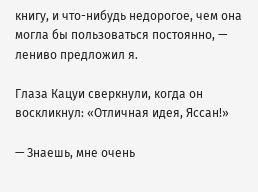книгу, и что-нибудь недорогое, чем она могла бы пользоваться постоянно, — лениво предложил я.

Глаза Кацуи сверкнули, когда он воскликнул: «Отличная идея, Яссан!»

— Знаешь, мне очень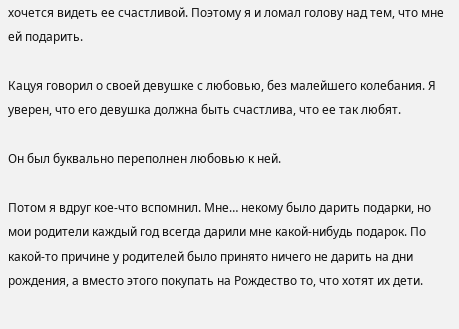хочется видеть ее счастливой. Поэтому я и ломал голову над тем, что мне ей подарить.

Кацуя говорил о своей девушке с любовью, без малейшего колебания. Я уверен, что его девушка должна быть счастлива, что ее так любят.

Он был буквально переполнен любовью к ней.

Потом я вдруг кое-что вспомнил. Мне… некому было дарить подарки, но мои родители каждый год всегда дарили мне какой-нибудь подарок. По какой-то причине у родителей было принято ничего не дарить на дни рождения, а вместо этого покупать на Рождество то, что хотят их дети.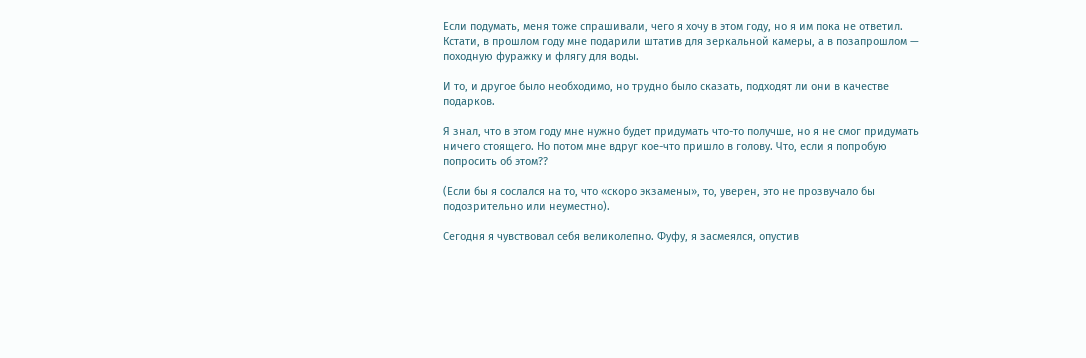Если подумать, меня тоже спрашивали, чего я хочу в этом году, но я им пока не ответил. Кстати, в прошлом году мне подарили штатив для зеркальной камеры, а в позапрошлом — походную фуражку и флягу для воды.

И то, и другое было необходимо, но трудно было сказать, подходят ли они в качестве подарков.

Я знал, что в этом году мне нужно будет придумать что-то получше, но я не смог придумать ничего стоящего. Но потом мне вдруг кое-что пришло в голову. Что, если я попробую попросить об этом??

(Если бы я сослался на то, что «скоро экзамены», то, уверен, это не прозвучало бы подозрительно или неуместно).

Сегодня я чувствовал себя великолепно. Фуфу, я засмеялся, опустив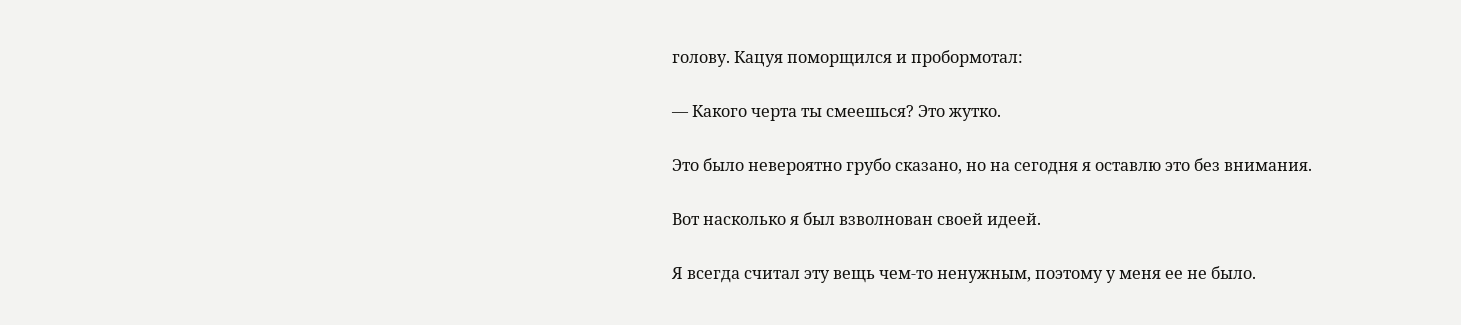голову. Кацуя поморщился и пробормотал:

— Какого черта ты смеешься? Это жутко.

Это было невероятно грубо сказано, но на сегодня я оставлю это без внимания.

Вот насколько я был взволнован своей идеей.

Я всегда считал эту вещь чем-то ненужным, поэтому у меня ее не было.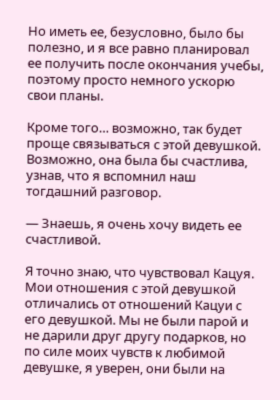Но иметь ее, безусловно, было бы полезно, и я все равно планировал ее получить после окончания учебы, поэтому просто немного ускорю свои планы.

Кроме того… возможно, так будет проще связываться с этой девушкой. Возможно, она была бы счастлива, узнав, что я вспомнил наш тогдашний разговор.

— Знаешь, я очень хочу видеть ее счастливой.

Я точно знаю, что чувствовал Кацуя. Мои отношения с этой девушкой отличались от отношений Кацуи с его девушкой. Мы не были парой и не дарили друг другу подарков, но по силе моих чувств к любимой девушке, я уверен, они были на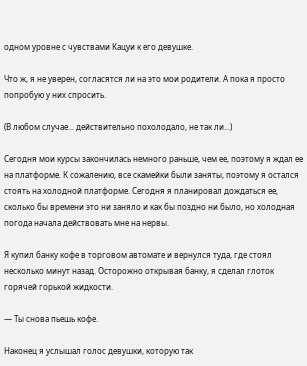одном уровне с чувствами Кацуи к его девушке.

Что ж, я не уверен, согласятся ли на это мои родители. А пока я просто попробую у них спросить.

(В любом случае... действительно похолодало, не так ли...)

Сегодня мои курсы закончилась немного раньше, чем ее, поэтому я ждал ее на платформе. К сожалению, все скамейки были заняты, поэтому я остался стоять на холодной платформе. Сегодня я планировал дождаться ее, сколько бы времени это ни заняло и как бы поздно ни было, но холодная погода начала действовать мне на нервы.

Я купил банку кофе в торговом автомате и вернулся туда, где стоял несколько минут назад. Осторожно открывая банку, я сделал глоток горячей горькой жидкости.

— Ты снова пьешь кофе.

Наконец я услышал голос девушки, которую так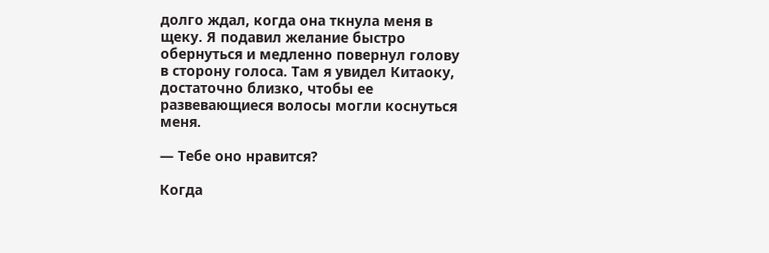долго ждал, когда она ткнула меня в щеку. Я подавил желание быстро обернуться и медленно повернул голову в сторону голоса. Там я увидел Китаоку, достаточно близко, чтобы ее развевающиеся волосы могли коснуться меня.

— Тебе оно нравится?

Когда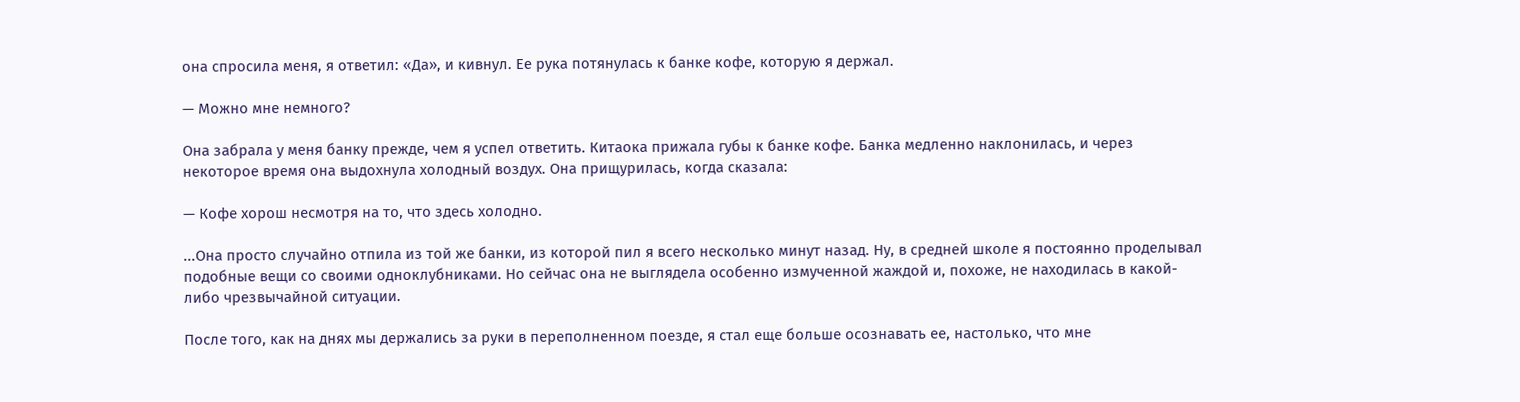она спросила меня, я ответил: «Да», и кивнул. Ее рука потянулась к банке кофе, которую я держал.

— Можно мне немного?

Она забрала у меня банку прежде, чем я успел ответить. Китаока прижала губы к банке кофе. Банка медленно наклонилась, и через некоторое время она выдохнула холодный воздух. Она прищурилась, когда сказала:

— Кофе хорош несмотря на то, что здесь холодно.

...Она просто случайно отпила из той же банки, из которой пил я всего несколько минут назад. Ну, в средней школе я постоянно проделывал подобные вещи со своими одноклубниками. Но сейчас она не выглядела особенно измученной жаждой и, похоже, не находилась в какой-либо чрезвычайной ситуации.

После того, как на днях мы держались за руки в переполненном поезде, я стал еще больше осознавать ее, настолько, что мне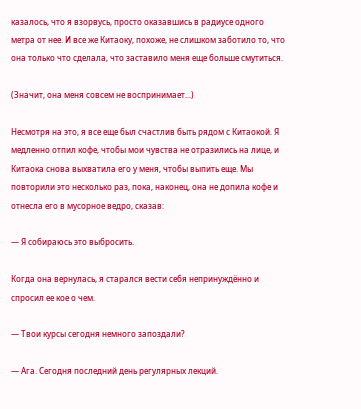казалось, что я взорвусь, просто оказавшись в радиусе одного метра от нее. И все же Китаоку, похоже, не слишком заботило то, что она только что сделала, что заставило меня еще больше смутиться.

(Значит, она меня совсем не воспринимает...)

Несмотря на это, я все еще был счастлив быть рядом с Китаокой. Я медленно отпил кофе, чтобы мои чувства не отразились на лице, и Китаока снова выхватила его у меня, чтобы выпить еще. Мы повторили это несколько раз, пока, наконец, она не допила кофе и отнесла его в мусорное ведро, сказав:

— Я собираюсь это выбросить.

Когда она вернулась, я старался вести себя непринуждённо и спросил ее кое о чем.

— Твои курсы сегодня немного запоздали?

— Ага. Сегодня последний день регулярных лекций.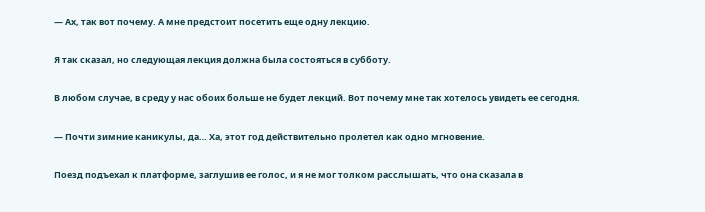— Ах, так вот почему. А мне предстоит посетить еще одну лекцию.

Я так сказал, но следующая лекция должна была состояться в субботу.

В любом случае, в среду у нас обоих больше не будет лекций. Вот почему мне так хотелось увидеть ее сегодня.

— Почти зимние каникулы, да… Ха, этот год действительно пролетел как одно мгновение.

Поезд подъехал к платформе, заглушив ее голос, и я не мог толком расслышать, что она сказала в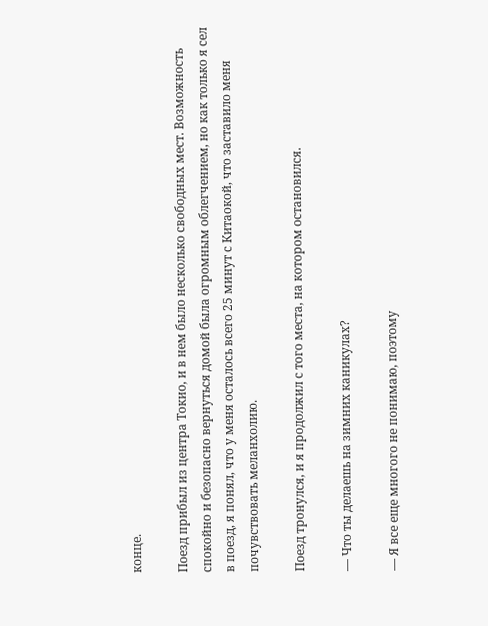конце.

Поезд прибыл из центра Токио, и в нем было несколько свободных мест. Возможность спокойно и безопасно вернуться домой была огромным облегчением, но как только я сел в поезд, я понял, что у меня осталось всего 25 минут с Китаокой, что заставило меня почувствовать меланхолию.

Поезд тронулся, и я продолжил с того места, на котором остановился.

— Что ты делаешь на зимних каникулах?

— Я все еще многого не понимаю, поэтому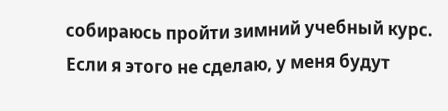собираюсь пройти зимний учебный курс. Если я этого не сделаю, у меня будут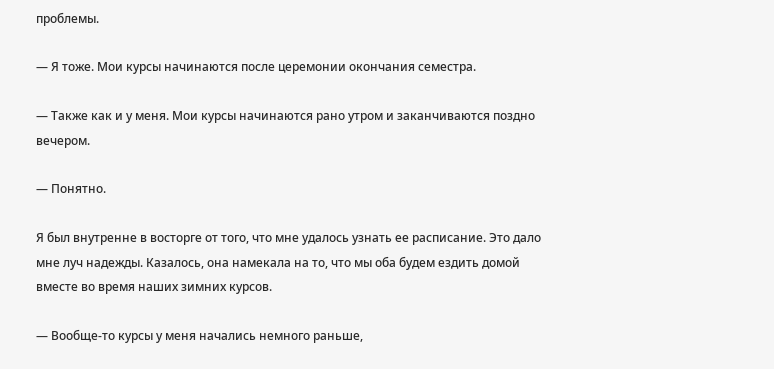проблемы.

— Я тоже. Мои курсы начинаются после церемонии окончания семестра.

— Также как и у меня. Мои курсы начинаются рано утром и заканчиваются поздно вечером.

— Понятно.

Я был внутренне в восторге от того, что мне удалось узнать ее расписание. Это дало мне луч надежды. Казалось, она намекала на то, что мы оба будем ездить домой вместе во время наших зимних курсов.

— Вообще-то курсы у меня начались немного раньше,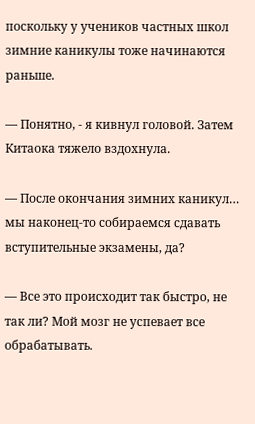поскольку у учеников частных школ зимние каникулы тоже начинаются раньше.

— Понятно, - я кивнул головой. Затем Китаока тяжело вздохнула.

— После окончания зимних каникул… мы наконец-то собираемся сдавать вступительные экзамены, да?

— Все это происходит так быстро, не так ли? Мой мозг не успевает все обрабатывать.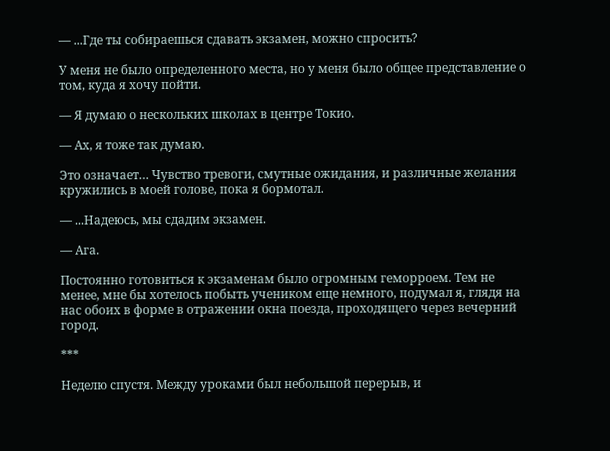— ...Где ты собираешься сдавать экзамен, можно спросить?

У меня не было определенного места, но у меня было общее представление о том, куда я хочу пойти.

— Я думаю о нескольких школах в центре Токио.

— Ах, я тоже так думаю.

Это означает… Чувство тревоги, смутные ожидания, и различные желания кружились в моей голове, пока я бормотал.

— ...Надеюсь, мы сдадим экзамен.

— Ага.

Постоянно готовиться к экзаменам было огромным геморроем. Тем не менее, мне бы хотелось побыть учеником еще немного, подумал я, глядя на нас обоих в форме в отражении окна поезда, проходящего через вечерний город.

***

Неделю спустя. Между уроками был небольшой перерыв, и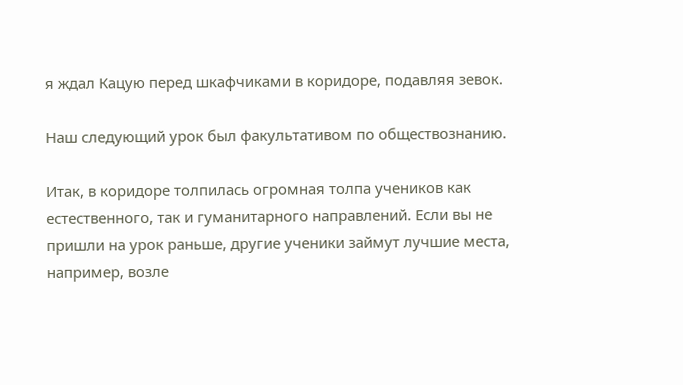я ждал Кацую перед шкафчиками в коридоре, подавляя зевок.

Наш следующий урок был факультативом по обществознанию.

Итак, в коридоре толпилась огромная толпа учеников как естественного, так и гуманитарного направлений. Если вы не пришли на урок раньше, другие ученики займут лучшие места, например, возле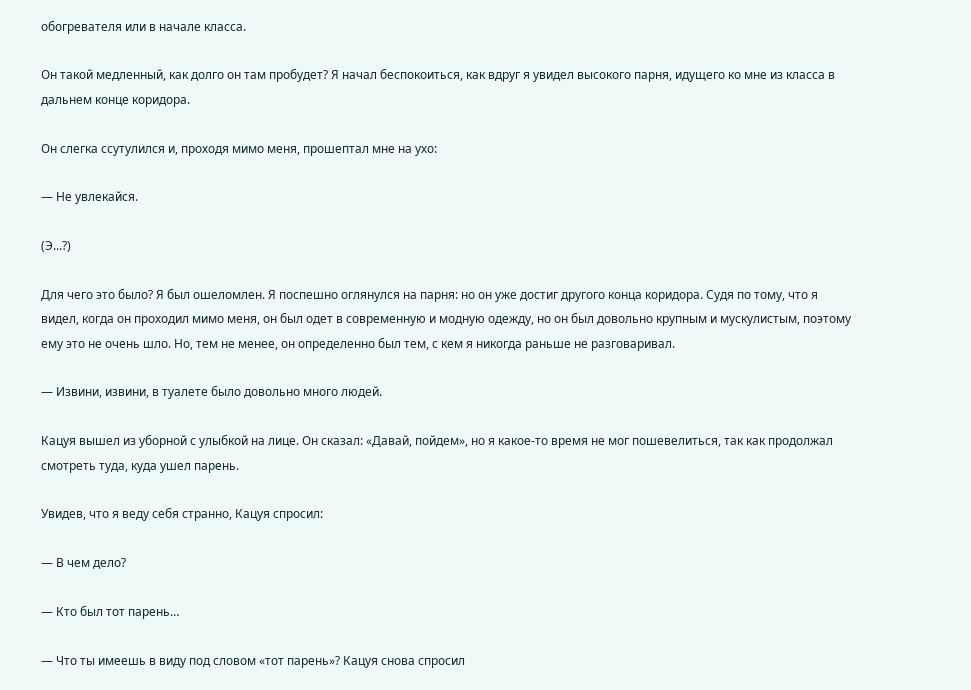обогревателя или в начале класса.

Он такой медленный, как долго он там пробудет? Я начал беспокоиться, как вдруг я увидел высокого парня, идущего ко мне из класса в дальнем конце коридора.

Он слегка ссутулился и, проходя мимо меня, прошептал мне на ухо:

— Не увлекайся.

(Э...?)

Для чего это было? Я был ошеломлен. Я поспешно оглянулся на парня: но он уже достиг другого конца коридора. Судя по тому, что я видел, когда он проходил мимо меня, он был одет в современную и модную одежду, но он был довольно крупным и мускулистым, поэтому ему это не очень шло. Но, тем не менее, он определенно был тем, с кем я никогда раньше не разговаривал.

— Извини, извини, в туалете было довольно много людей.

Кацуя вышел из уборной с улыбкой на лице. Он сказал: «Давай, пойдем», но я какое-то время не мог пошевелиться, так как продолжал смотреть туда, куда ушел парень.

Увидев, что я веду себя странно, Кацуя спросил:

— В чем дело?

— Кто был тот парень…

— Что ты имеешь в виду под словом «тот парень»? Кацуя снова спросил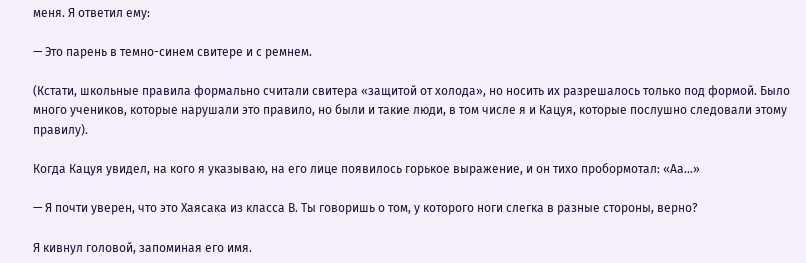меня. Я ответил ему:

— Это парень в темно-синем свитере и с ремнем.

(Кстати, школьные правила формально считали свитера «защитой от холода», но носить их разрешалось только под формой. Было много учеников, которые нарушали это правило, но были и такие люди, в том числе я и Кацуя, которые послушно следовали этому правилу).

Когда Кацуя увидел, на кого я указываю, на его лице появилось горькое выражение, и он тихо пробормотал: «Аа…»

— Я почти уверен, что это Хаясака из класса В. Ты говоришь о том, у которого ноги слегка в разные стороны, верно?

Я кивнул головой, запоминая его имя.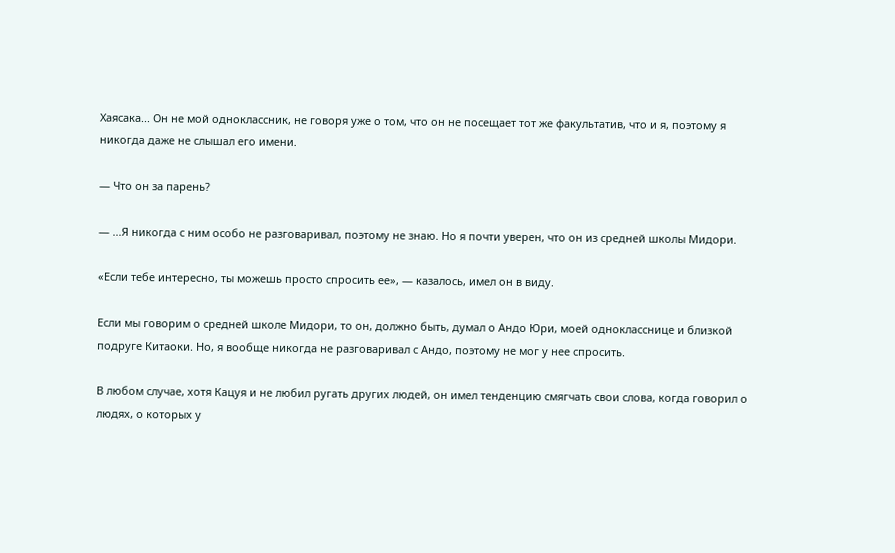Хаясака... Он не мой одноклассник, не говоря уже о том, что он не посещает тот же факультатив, что и я, поэтому я никогда даже не слышал его имени.

— Что он за парень?

— ...Я никогда с ним особо не разговаривал, поэтому не знаю. Но я почти уверен, что он из средней школы Мидори.

«Если тебе интересно, ты можешь просто спросить ее», — казалось, имел он в виду.

Если мы говорим о средней школе Мидори, то он, должно быть, думал о Андо Юри, моей однокласснице и близкой подруге Китаоки. Но, я вообще никогда не разговаривал с Андо, поэтому не мог у нее спросить.

В любом случае, хотя Кацуя и не любил ругать других людей, он имел тенденцию смягчать свои слова, когда говорил о людях, о которых у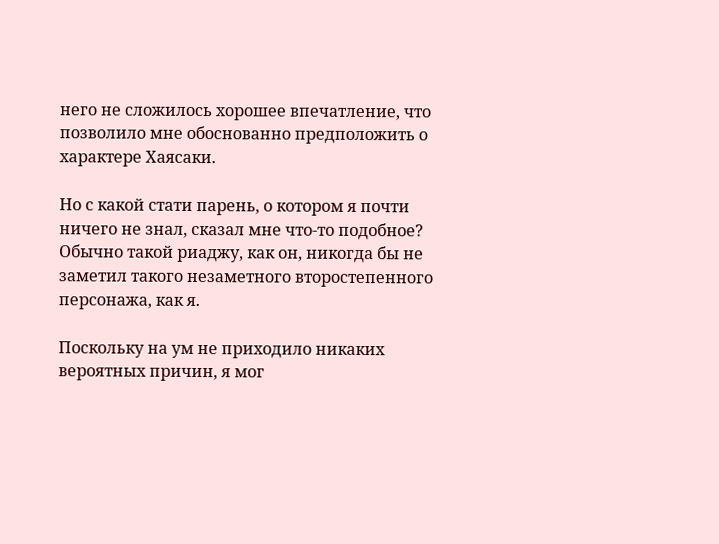него не сложилось хорошее впечатление, что позволило мне обоснованно предположить о характере Хаясаки.

Но с какой стати парень, о котором я почти ничего не знал, сказал мне что-то подобное? Обычно такой риаджу, как он, никогда бы не заметил такого незаметного второстепенного персонажа, как я.

Поскольку на ум не приходило никаких вероятных причин, я мог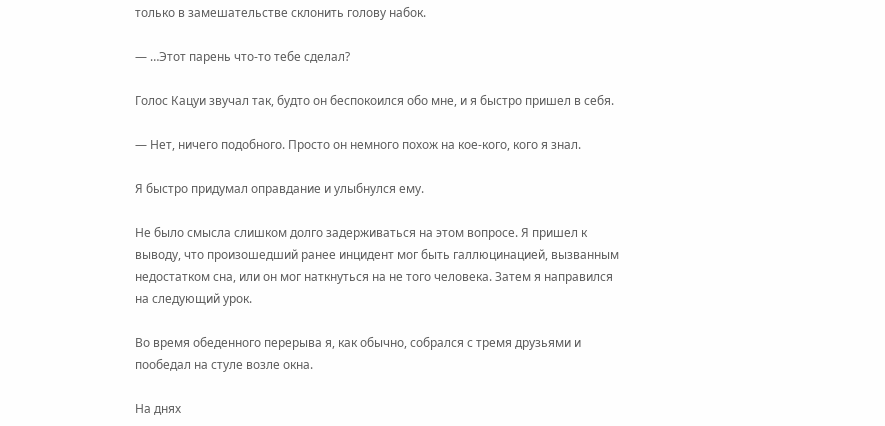только в замешательстве склонить голову набок.

— …Этот парень что-то тебе сделал?

Голос Кацуи звучал так, будто он беспокоился обо мне, и я быстро пришел в себя.

— Нет, ничего подобного. Просто он немного похож на кое-кого, кого я знал.

Я быстро придумал оправдание и улыбнулся ему.

Не было смысла слишком долго задерживаться на этом вопросе. Я пришел к выводу, что произошедший ранее инцидент мог быть галлюцинацией, вызванным недостатком сна, или он мог наткнуться на не того человека. Затем я направился на следующий урок.

Во время обеденного перерыва я, как обычно, собрался с тремя друзьями и пообедал на стуле возле окна.

На днях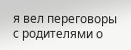я вел переговоры с родителями о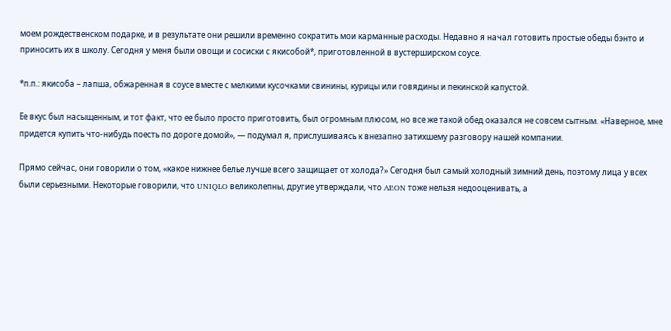моем рождественском подарке, и в результате они решили временно сократить мои карманные расходы. Недавно я начал готовить простые обеды бэнто и приносить их в школу. Сегодня у меня были овощи и сосиски с якисобой*, приготовленной в вустерширском соусе.

*п.п.: якисоба – лапша, обжаренная в соусе вместе с мелкими кусочками свинины, курицы или говядины и пекинской капустой.

Ее вкус был насыщенным, и тот факт, что ее было просто приготовить, был огромным плюсом, но все же такой обед оказался не совсем сытным. «Наверное, мне придется купить что-нибудь поесть по дороге домой», — подумал я, прислушиваясь к внезапно затихшему разговору нашей компании.

Прямо сейчас, они говорили о том, «какое нижнее белье лучше всего защищает от холода?» Сегодня был самый холодный зимний день, поэтому лица у всех были серьезными. Некоторые говорили, что UNIQLO великолепны, другие утверждали, что AEON тоже нельзя недооценивать, а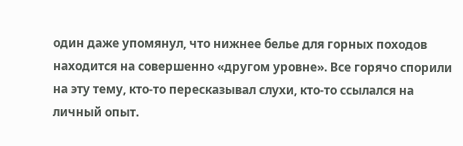один даже упомянул, что нижнее белье для горных походов находится на совершенно «другом уровне». Все горячо спорили на эту тему, кто-то пересказывал слухи, кто-то ссылался на личный опыт.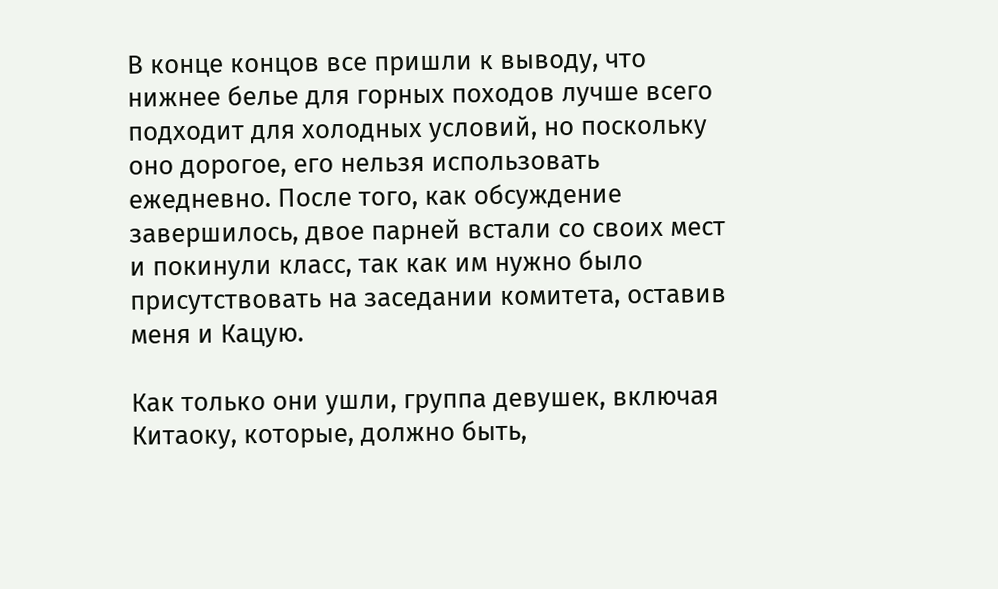В конце концов все пришли к выводу, что нижнее белье для горных походов лучше всего подходит для холодных условий, но поскольку оно дорогое, его нельзя использовать ежедневно. После того, как обсуждение завершилось, двое парней встали со своих мест и покинули класс, так как им нужно было присутствовать на заседании комитета, оставив меня и Кацую.

Как только они ушли, группа девушек, включая Китаоку, которые, должно быть,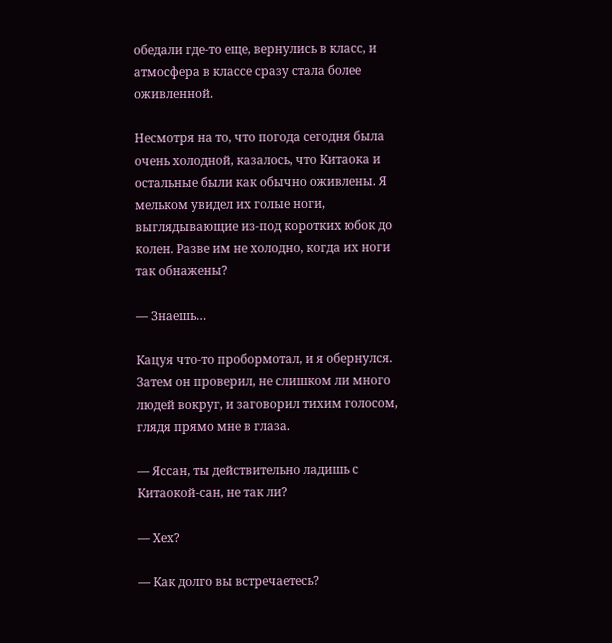обедали где-то еще, вернулись в класс, и атмосфера в классе сразу стала более оживленной.

Несмотря на то, что погода сегодня была очень холодной, казалось, что Китаока и остальные были как обычно оживлены. Я мельком увидел их голые ноги, выглядывающие из-под коротких юбок до колен. Разве им не холодно, когда их ноги так обнажены?

— Знаешь…

Кацуя что-то пробормотал, и я обернулся. Затем он проверил, не слишком ли много людей вокруг, и заговорил тихим голосом, глядя прямо мне в глаза.

— Яссан, ты действительно ладишь с Китаокой-сан, не так ли?

— Хех?

— Как долго вы встречаетесь?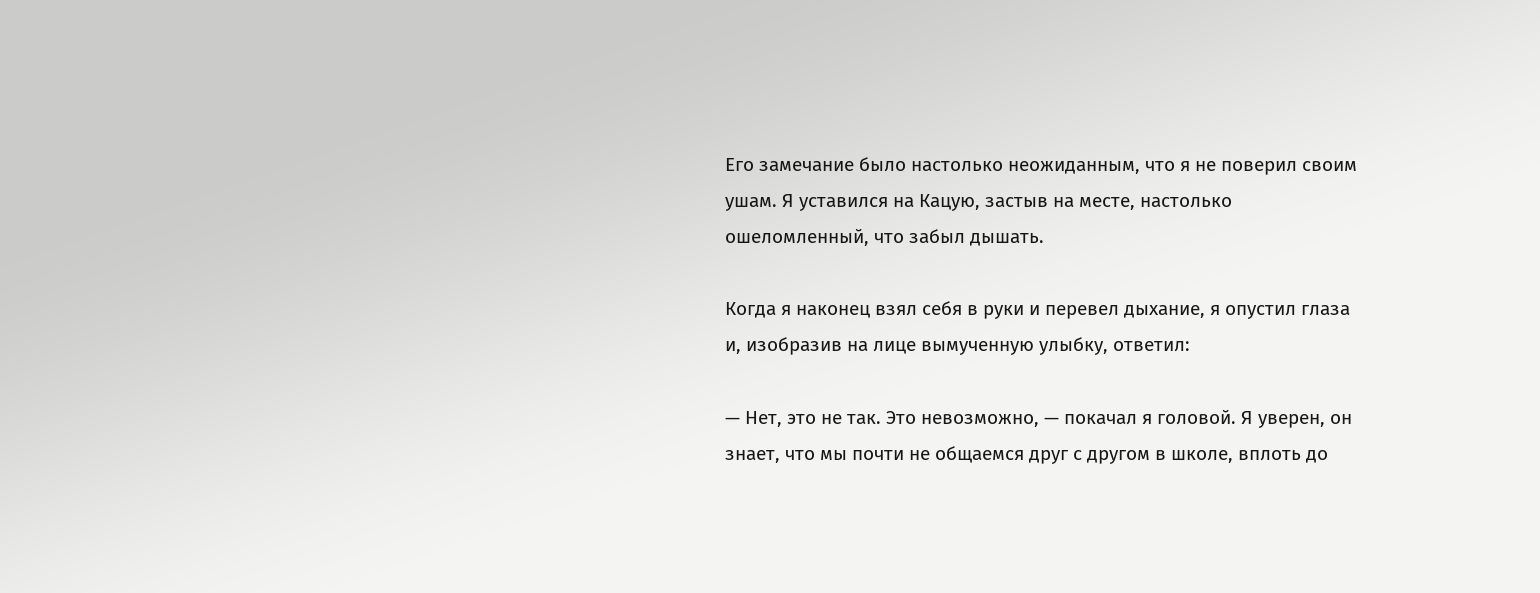Его замечание было настолько неожиданным, что я не поверил своим ушам. Я уставился на Кацую, застыв на месте, настолько ошеломленный, что забыл дышать.

Когда я наконец взял себя в руки и перевел дыхание, я опустил глаза и, изобразив на лице вымученную улыбку, ответил:

— Нет, это не так. Это невозможно, — покачал я головой. Я уверен, он знает, что мы почти не общаемся друг с другом в школе, вплоть до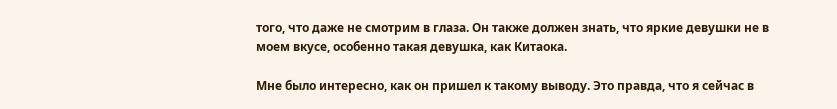того, что даже не смотрим в глаза. Он также должен знать, что яркие девушки не в моем вкусе, особенно такая девушка, как Китаока.

Мне было интересно, как он пришел к такому выводу. Это правда, что я сейчас в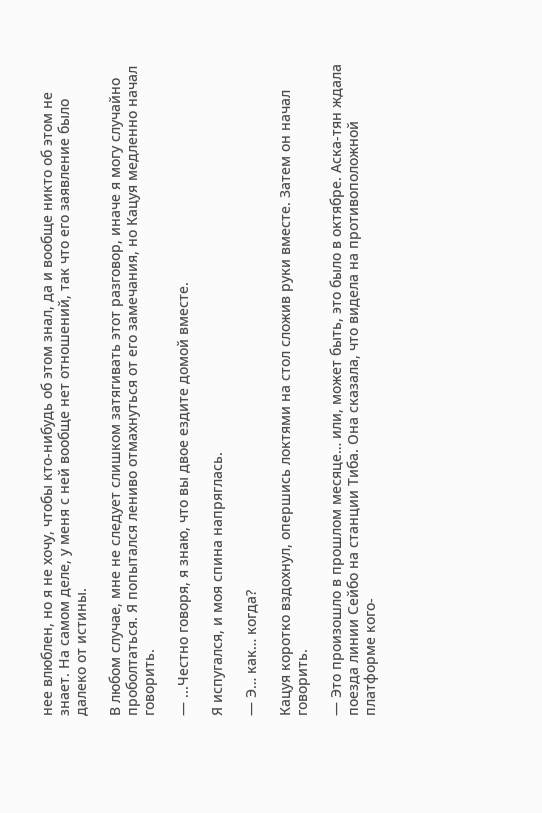нее влюблен, но я не хочу, чтобы кто-нибудь об этом знал, да и вообще никто об этом не знает. На самом деле, у меня с ней вообще нет отношений, так что его заявление было далеко от истины.

В любом случае, мне не следует слишком затягивать этот разговор, иначе я могу случайно проболтаться. Я попытался лениво отмахнуться от его замечания, но Кацуя медленно начал говорить.

— ...Честно говоря, я знаю, что вы двое ездите домой вместе.

Я испугался, и моя спина напряглась.

— Э… как… когда?

Кацуя коротко вздохнул, опершись локтями на стол сложив руки вместе. Затем он начал говорить.

— Это произошло в прошлом месяце… или, может быть, это было в октябре. Аска-тян ждала поезда линии Сейбо на станции Тиба. Она сказала, что видела на противоположной платформе кого-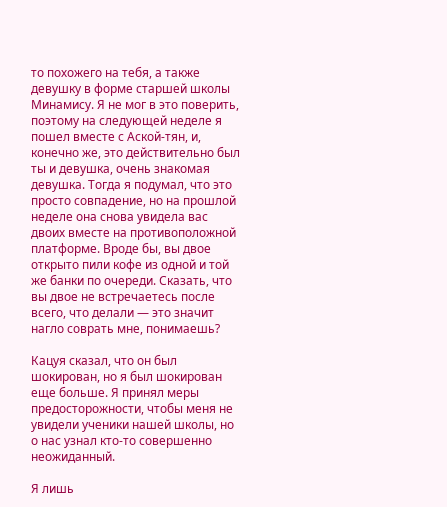то похожего на тебя, а также девушку в форме старшей школы Минамису. Я не мог в это поверить, поэтому на следующей неделе я пошел вместе с Аской-тян, и, конечно же, это действительно был ты и девушка, очень знакомая девушка. Тогда я подумал, что это просто совпадение, но на прошлой неделе она снова увидела вас двоих вместе на противоположной платформе. Вроде бы, вы двое открыто пили кофе из одной и той же банки по очереди. Сказать, что вы двое не встречаетесь после всего, что делали — это значит нагло соврать мне, понимаешь?

Кацуя сказал, что он был шокирован, но я был шокирован еще больше. Я принял меры предосторожности, чтобы меня не увидели ученики нашей школы, но о нас узнал кто-то совершенно неожиданный.

Я лишь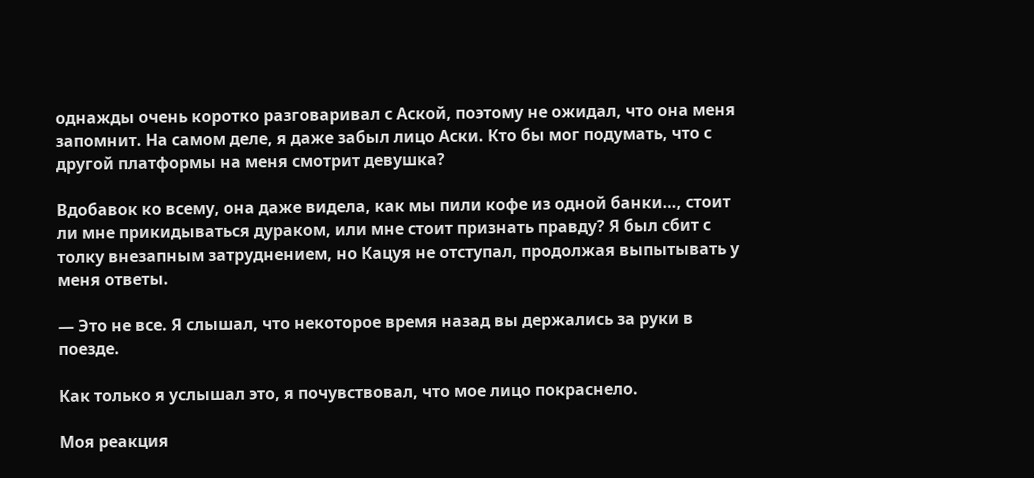однажды очень коротко разговаривал с Аской, поэтому не ожидал, что она меня запомнит. На самом деле, я даже забыл лицо Аски. Кто бы мог подумать, что с другой платформы на меня смотрит девушка?

Вдобавок ко всему, она даже видела, как мы пили кофе из одной банки…, стоит ли мне прикидываться дураком, или мне стоит признать правду? Я был сбит с толку внезапным затруднением, но Кацуя не отступал, продолжая выпытывать у меня ответы.

— Это не все. Я слышал, что некоторое время назад вы держались за руки в поезде.

Как только я услышал это, я почувствовал, что мое лицо покраснело.

Моя реакция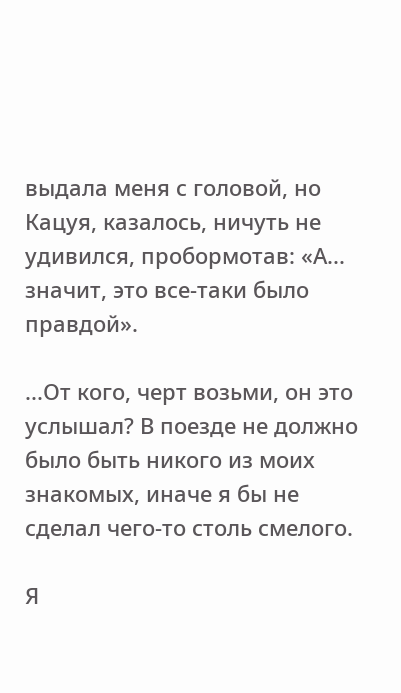выдала меня с головой, но Кацуя, казалось, ничуть не удивился, пробормотав: «А... значит, это все-таки было правдой».

...От кого, черт возьми, он это услышал? В поезде не должно было быть никого из моих знакомых, иначе я бы не сделал чего-то столь смелого.

Я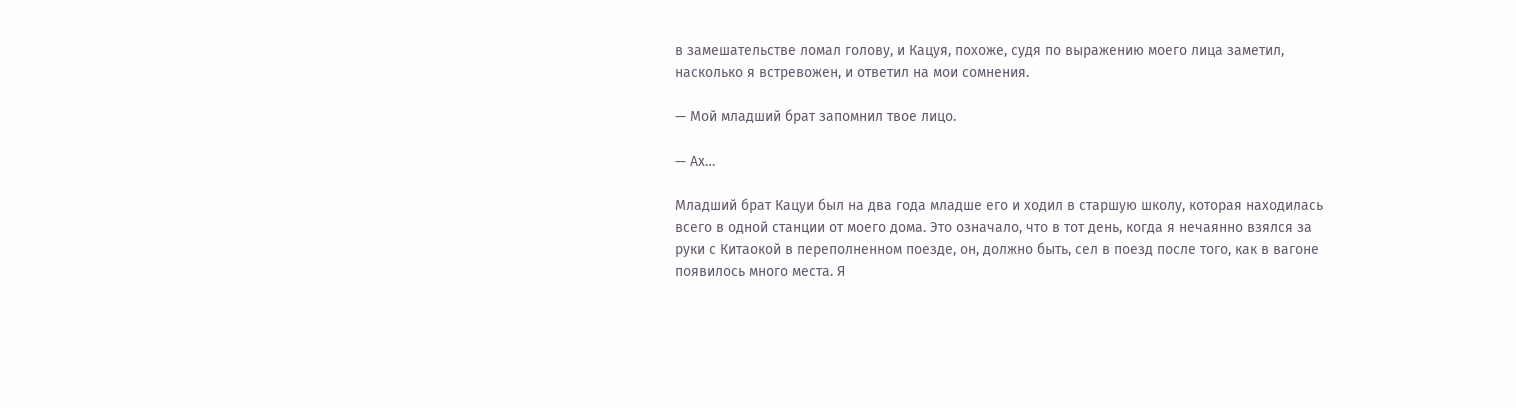в замешательстве ломал голову, и Кацуя, похоже, судя по выражению моего лица заметил, насколько я встревожен, и ответил на мои сомнения.

— Мой младший брат запомнил твое лицо.

— Ах…

Младший брат Кацуи был на два года младше его и ходил в старшую школу, которая находилась всего в одной станции от моего дома. Это означало, что в тот день, когда я нечаянно взялся за руки с Китаокой в переполненном поезде, он, должно быть, сел в поезд после того, как в вагоне появилось много места. Я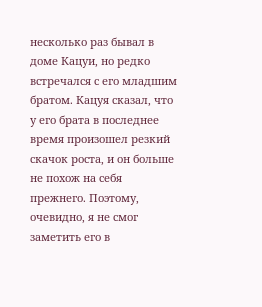несколько раз бывал в доме Кацуи, но редко встречался с его младшим братом. Кацуя сказал, что у его брата в последнее время произошел резкий скачок роста, и он больше не похож на себя прежнего. Поэтому, очевидно, я не смог заметить его в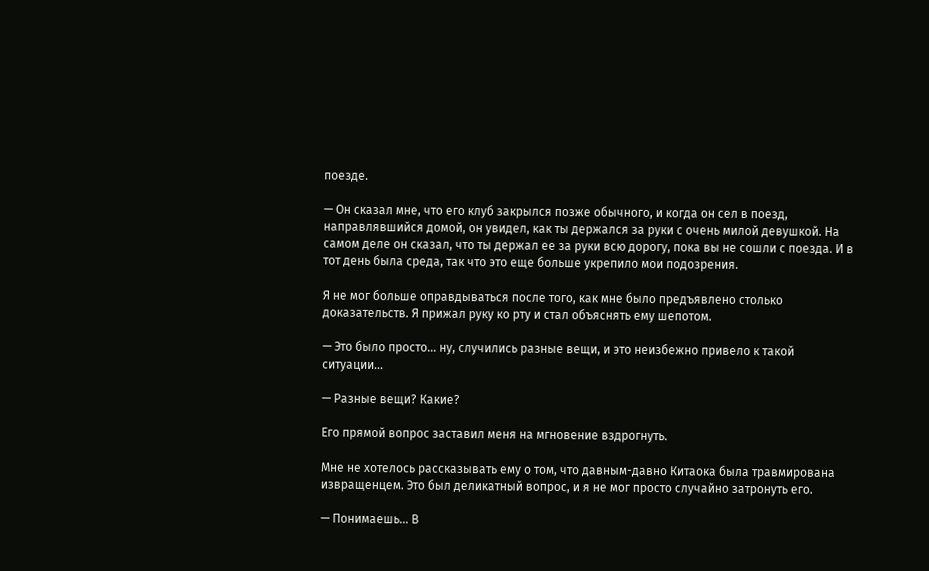поезде.

— Он сказал мне, что его клуб закрылся позже обычного, и когда он сел в поезд, направлявшийся домой, он увидел, как ты держался за руки с очень милой девушкой. На самом деле он сказал, что ты держал ее за руки всю дорогу, пока вы не сошли с поезда. И в тот день была среда, так что это еще больше укрепило мои подозрения.

Я не мог больше оправдываться после того, как мне было предъявлено столько доказательств. Я прижал руку ко рту и стал объяснять ему шепотом.

— Это было просто… ну, случились разные вещи, и это неизбежно привело к такой ситуации…

— Разные вещи? Какие?

Его прямой вопрос заставил меня на мгновение вздрогнуть.

Мне не хотелось рассказывать ему о том, что давным-давно Китаока была травмирована извращенцем. Это был деликатный вопрос, и я не мог просто случайно затронуть его.

— Понимаешь… В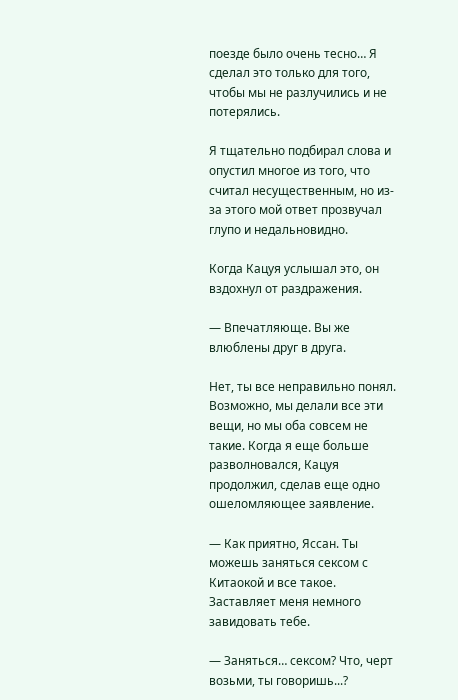поезде было очень тесно… Я сделал это только для того, чтобы мы не разлучились и не потерялись.

Я тщательно подбирал слова и опустил многое из того, что считал несущественным, но из-за этого мой ответ прозвучал глупо и недальновидно.

Когда Кацуя услышал это, он вздохнул от раздражения.

— Впечатляюще. Вы же влюблены друг в друга.

Нет, ты все неправильно понял. Возможно, мы делали все эти вещи, но мы оба совсем не такие. Когда я еще больше разволновался, Кацуя продолжил, сделав еще одно ошеломляющее заявление.

— Как приятно, Яссан. Ты можешь заняться сексом с Китаокой и все такое. Заставляет меня немного завидовать тебе.

— Заняться… сексом? Что, черт возьми, ты говоришь...?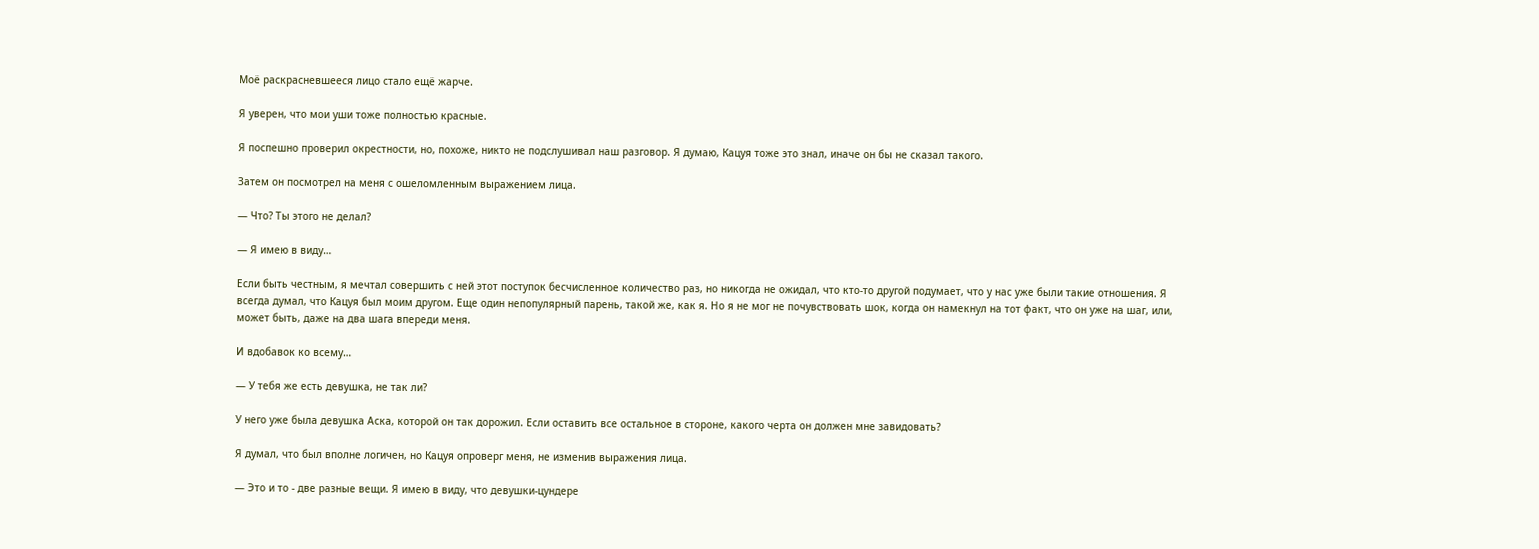Моё раскрасневшееся лицо стало ещё жарче.

Я уверен, что мои уши тоже полностью красные.

Я поспешно проверил окрестности, но, похоже, никто не подслушивал наш разговор. Я думаю, Кацуя тоже это знал, иначе он бы не сказал такого.

Затем он посмотрел на меня с ошеломленным выражением лица.

— Что? Ты этого не делал?

— Я имею в виду…

Если быть честным, я мечтал совершить с ней этот поступок бесчисленное количество раз, но никогда не ожидал, что кто-то другой подумает, что у нас уже были такие отношения. Я всегда думал, что Кацуя был моим другом. Еще один непопулярный парень, такой же, как я. Но я не мог не почувствовать шок, когда он намекнул на тот факт, что он уже на шаг, или, может быть, даже на два шага впереди меня.

И вдобавок ко всему…

— У тебя же есть девушка, не так ли?

У него уже была девушка Аска, которой он так дорожил. Если оставить все остальное в стороне, какого черта он должен мне завидовать?

Я думал, что был вполне логичен, но Кацуя опроверг меня, не изменив выражения лица.

— Это и то - две разные вещи. Я имею в виду, что девушки-цундере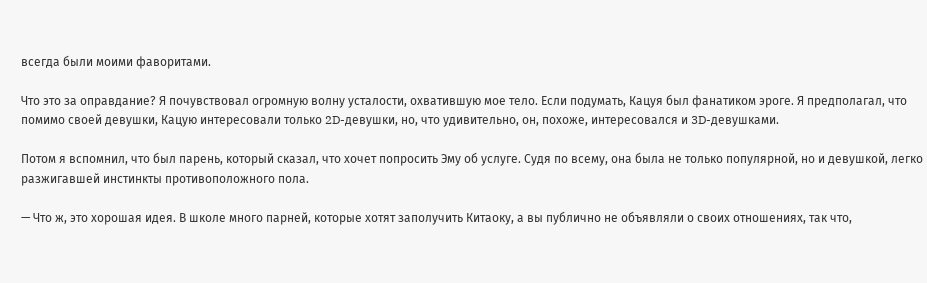всегда были моими фаворитами.

Что это за оправдание? Я почувствовал огромную волну усталости, охватившую мое тело. Если подумать, Кацуя был фанатиком эроге. Я предполагал, что помимо своей девушки, Кацую интересовали только 2D-девушки, но, что удивительно, он, похоже, интересовался и 3D-девушками.

Потом я вспомнил, что был парень, который сказал, что хочет попросить Эму об услуге. Судя по всему, она была не только популярной, но и девушкой, легко разжигавшей инстинкты противоположного пола.

— Что ж, это хорошая идея. В школе много парней, которые хотят заполучить Китаоку, а вы публично не объявляли о своих отношениях, так что,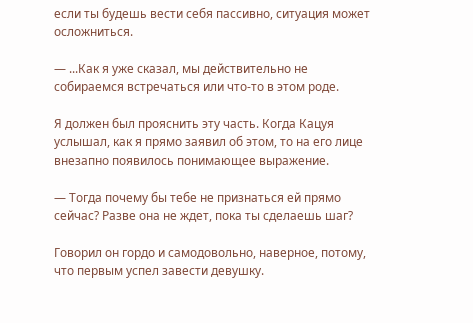если ты будешь вести себя пассивно, ситуация может осложниться.

— ...Как я уже сказал, мы действительно не собираемся встречаться или что-то в этом роде.

Я должен был прояснить эту часть. Когда Кацуя услышал, как я прямо заявил об этом, то на его лице внезапно появилось понимающее выражение.

— Тогда почему бы тебе не признаться ей прямо сейчас? Разве она не ждет, пока ты сделаешь шаг?

Говорил он гордо и самодовольно, наверное, потому, что первым успел завести девушку.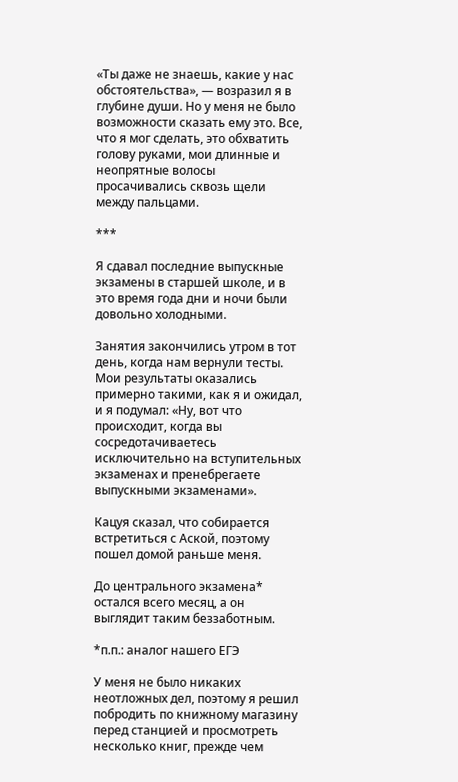«Ты даже не знаешь, какие у нас обстоятельства», — возразил я в глубине души. Но у меня не было возможности сказать ему это. Все, что я мог сделать, это обхватить голову руками, мои длинные и неопрятные волосы просачивались сквозь щели между пальцами.

***

Я сдавал последние выпускные экзамены в старшей школе, и в это время года дни и ночи были довольно холодными.

Занятия закончились утром в тот день, когда нам вернули тесты. Мои результаты оказались примерно такими, как я и ожидал, и я подумал: «Ну, вот что происходит, когда вы сосредотачиваетесь исключительно на вступительных экзаменах и пренебрегаете выпускными экзаменами».

Кацуя сказал, что собирается встретиться с Аской, поэтому пошел домой раньше меня.

До центрального экзамена* остался всего месяц, а он выглядит таким беззаботным.

*п.п.: аналог нашего ЕГЭ

У меня не было никаких неотложных дел, поэтому я решил побродить по книжному магазину перед станцией и просмотреть несколько книг, прежде чем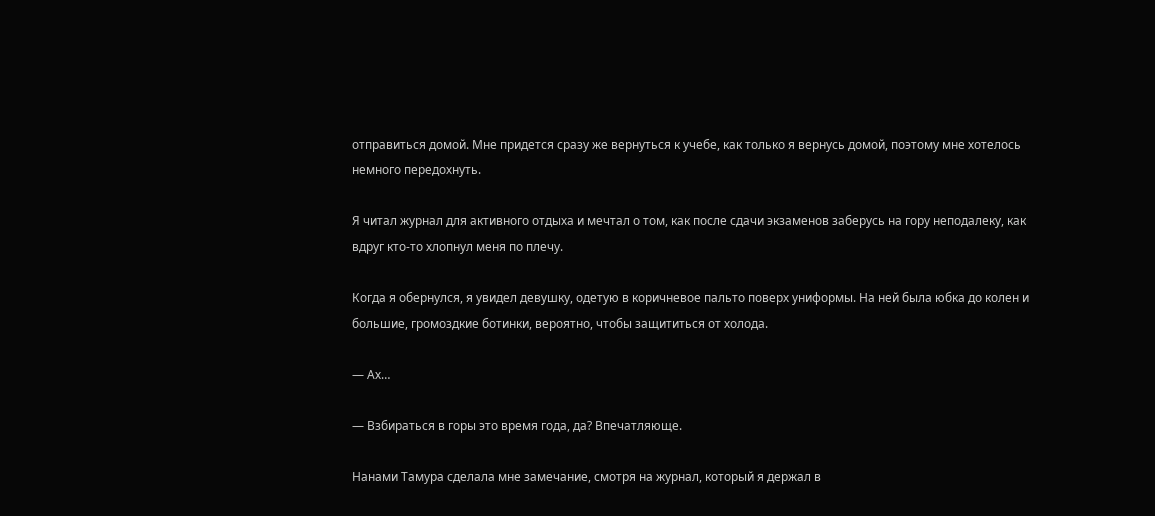отправиться домой. Мне придется сразу же вернуться к учебе, как только я вернусь домой, поэтому мне хотелось немного передохнуть.

Я читал журнал для активного отдыха и мечтал о том, как после сдачи экзаменов заберусь на гору неподалеку, как вдруг кто-то хлопнул меня по плечу.

Когда я обернулся, я увидел девушку, одетую в коричневое пальто поверх униформы. На ней была юбка до колен и большие, громоздкие ботинки, вероятно, чтобы защититься от холода.

— Ах…

— Взбираться в горы это время года, да? Впечатляюще.

Нанами Тамура сделала мне замечание, смотря на журнал, который я держал в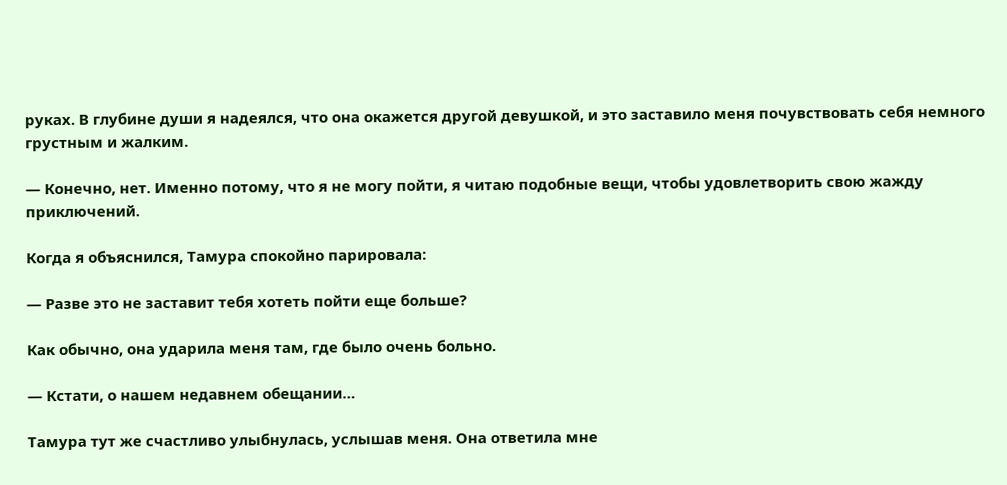руках. В глубине души я надеялся, что она окажется другой девушкой, и это заставило меня почувствовать себя немного грустным и жалким.

— Конечно, нет. Именно потому, что я не могу пойти, я читаю подобные вещи, чтобы удовлетворить свою жажду приключений.

Когда я объяснился, Тамура спокойно парировала:

— Разве это не заставит тебя хотеть пойти еще больше?

Как обычно, она ударила меня там, где было очень больно.

— Кстати, о нашем недавнем обещании…

Тамура тут же счастливо улыбнулась, услышав меня. Она ответила мне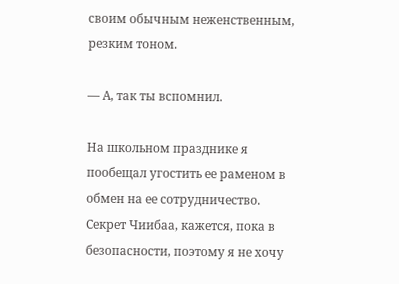своим обычным неженственным, резким тоном.

— А, так ты вспомнил.

На школьном празднике я пообещал угостить ее раменом в обмен на ее сотрудничество. Секрет Чиибаа, кажется, пока в безопасности, поэтому я не хочу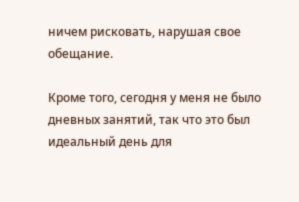ничем рисковать, нарушая свое обещание.

Кроме того, сегодня у меня не было дневных занятий, так что это был идеальный день для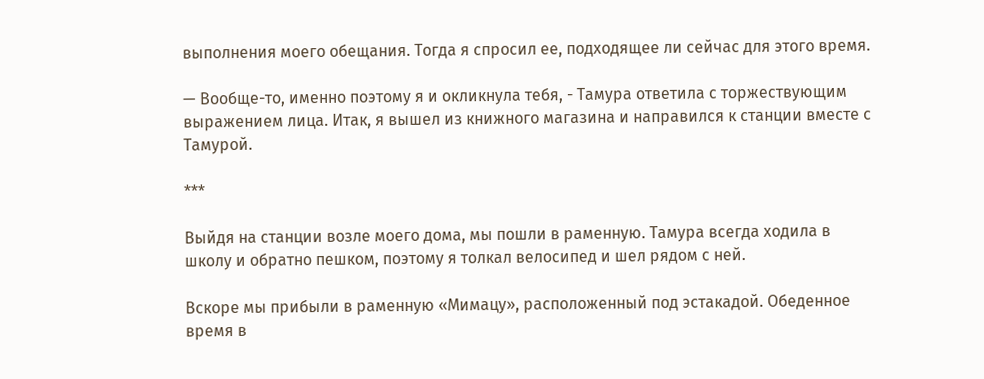выполнения моего обещания. Тогда я спросил ее, подходящее ли сейчас для этого время.

— Вообще-то, именно поэтому я и окликнула тебя, - Тамура ответила с торжествующим выражением лица. Итак, я вышел из книжного магазина и направился к станции вместе с Тамурой.

***

Выйдя на станции возле моего дома, мы пошли в раменную. Тамура всегда ходила в школу и обратно пешком, поэтому я толкал велосипед и шел рядом с ней.

Вскоре мы прибыли в раменную «Мимацу», расположенный под эстакадой. Обеденное время в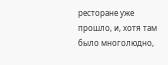ресторане уже прошло, и, хотя там было многолюдно,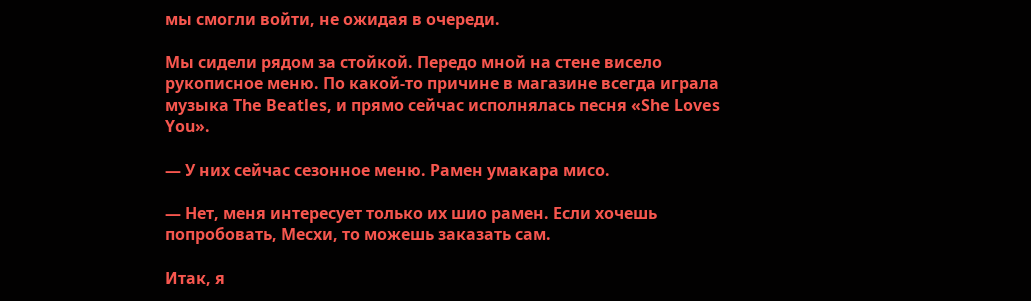мы смогли войти, не ожидая в очереди.

Мы сидели рядом за стойкой. Передо мной на стене висело рукописное меню. По какой-то причине в магазине всегда играла музыка The Beatles, и прямо сейчас исполнялась песня «She Loves You».

— У них сейчас сезонное меню. Рамен умакара мисо.

— Нет, меня интересует только их шио рамен. Если хочешь попробовать, Месхи, то можешь заказать сам.

Итак, я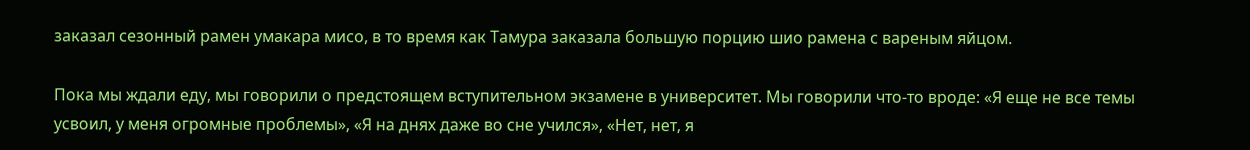заказал сезонный рамен умакара мисо, в то время как Тамура заказала большую порцию шио рамена с вареным яйцом.

Пока мы ждали еду, мы говорили о предстоящем вступительном экзамене в университет. Мы говорили что-то вроде: «Я еще не все темы усвоил, у меня огромные проблемы», «Я на днях даже во сне учился», «Нет, нет, я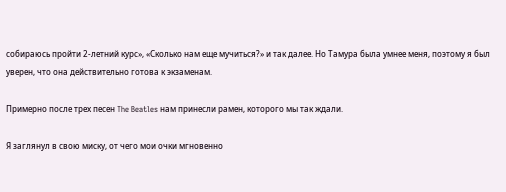собираюсь пройти 2-летний курс», «Сколько нам еще мучиться?» и так далее. Но Тамура была умнее меня, поэтому я был уверен, что она действительно готова к экзаменам.

Примерно после трех песен The Beatles нам принесли рамен, которого мы так ждали.

Я заглянул в свою миску, от чего мои очки мгновенно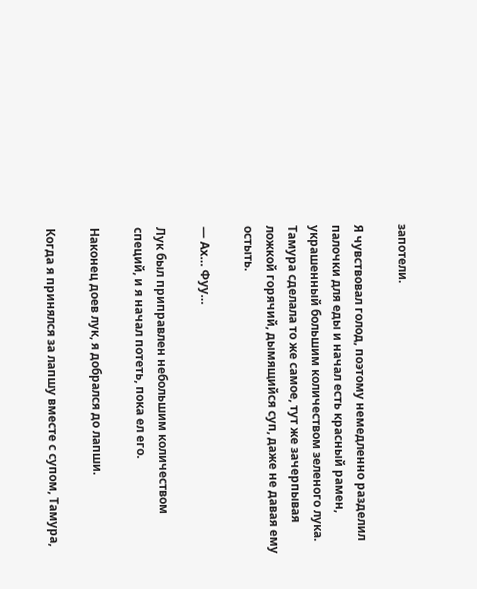запотели.

Я чувствовал голод, поэтому немедленно разделил палочки для еды и начал есть красный рамен, украшенный большим количеством зеленого лука. Тамура сделала то же самое, тут же зачерпывая ложкой горячий, дымящийся суп, даже не давая ему остыть.

— Ах… Фуу…

Лук был приправлен небольшим количеством специй, и я начал потеть, пока ел его.

Наконец доев лук, я добрался до лапши.

Когда я принялся за лапшу вместе с супом, Тамура,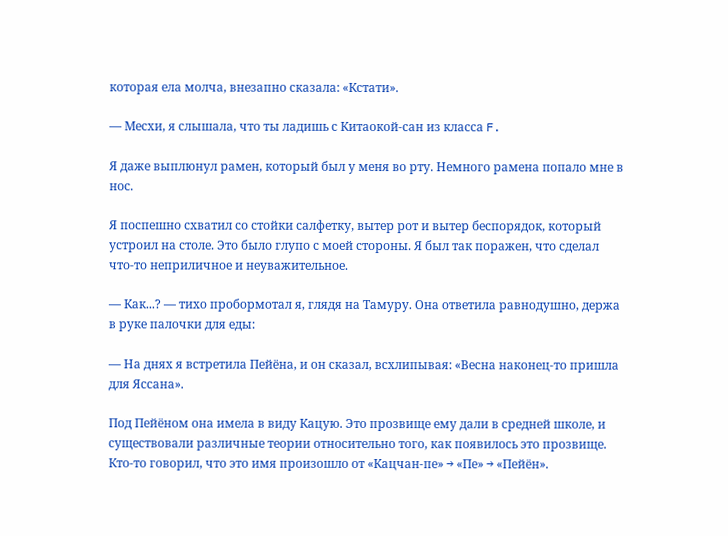которая ела молча, внезапно сказала: «Кстати».

— Месхи, я слышала, что ты ладишь с Китаокой-сан из класса F.

Я даже выплюнул рамен, который был у меня во рту. Немного рамена попало мне в нос.

Я поспешно схватил со стойки салфетку, вытер рот и вытер беспорядок, который устроил на столе. Это было глупо с моей стороны. Я был так поражен, что сделал что-то неприличное и неуважительное.

— Как...? — тихо пробормотал я, глядя на Тамуру. Она ответила равнодушно, держа в руке палочки для еды:

— На днях я встретила Пейёна, и он сказал, всхлипывая: «Весна наконец-то пришла для Яссана».

Под Пейёном она имела в виду Кацую. Это прозвище ему дали в средней школе, и существовали различные теории относительно того, как появилось это прозвище. Кто-то говорил, что это имя произошло от «Кацчан-пе» → «Пе» → «Пейён».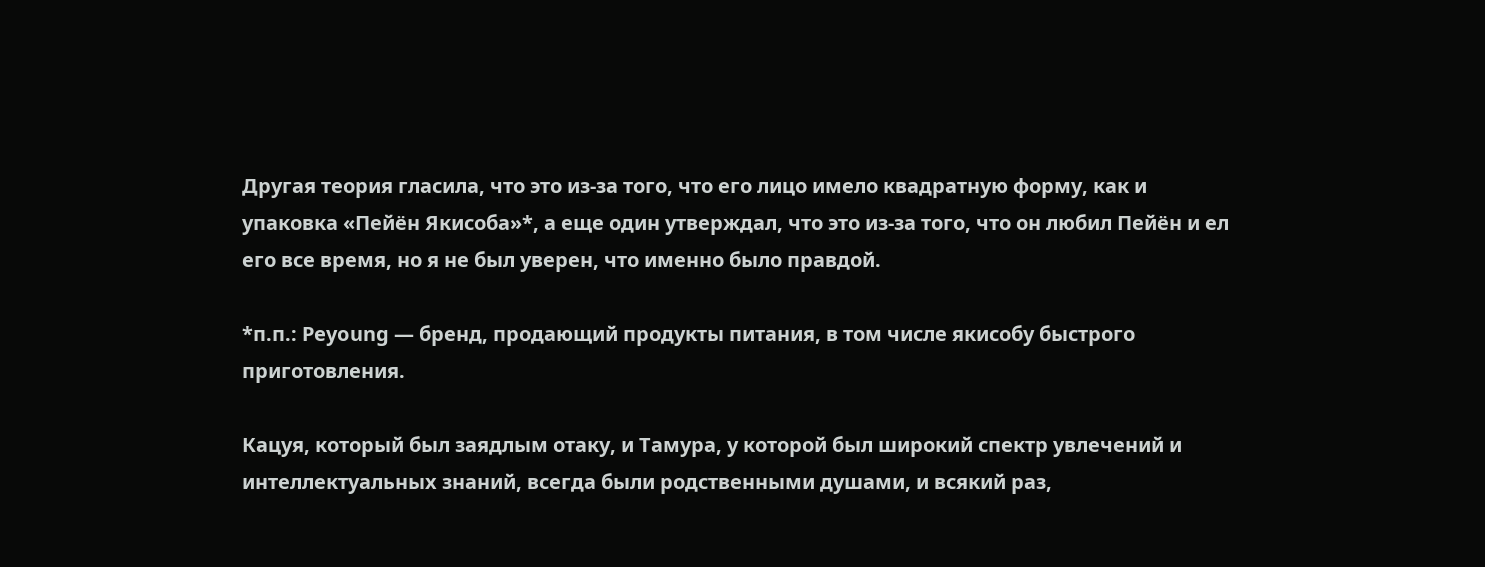Другая теория гласила, что это из-за того, что его лицо имело квадратную форму, как и упаковка «Пейён Якисоба»*, а еще один утверждал, что это из-за того, что он любил Пейён и ел его все время, но я не был уверен, что именно было правдой.

*п.п.: Peyoung — бренд, продающий продукты питания, в том числе якисобу быстрого приготовления.

Кацуя, который был заядлым отаку, и Тамура, у которой был широкий спектр увлечений и интеллектуальных знаний, всегда были родственными душами, и всякий раз,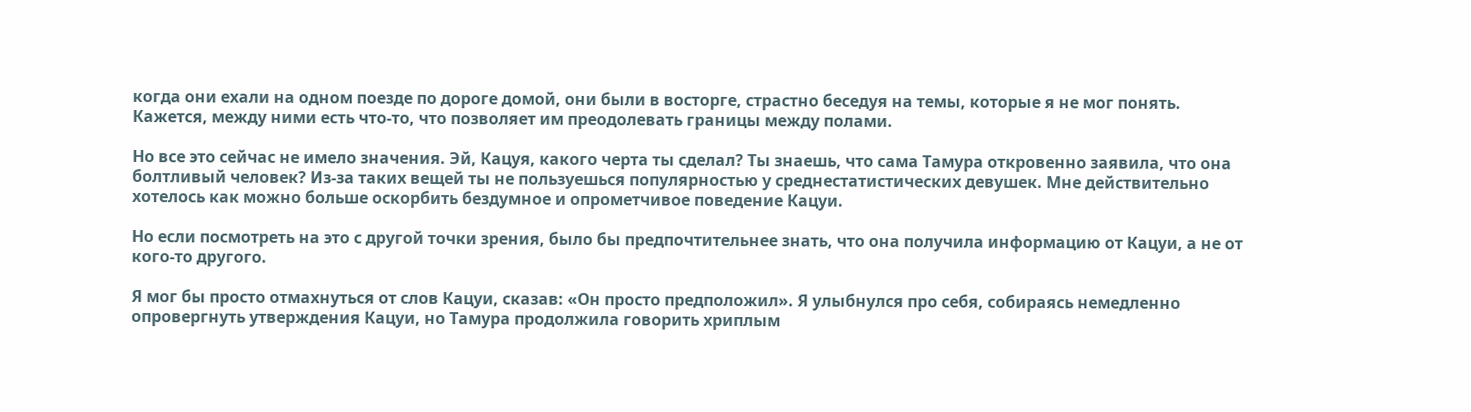когда они ехали на одном поезде по дороге домой, они были в восторге, страстно беседуя на темы, которые я не мог понять. Кажется, между ними есть что-то, что позволяет им преодолевать границы между полами.

Но все это сейчас не имело значения. Эй, Кацуя, какого черта ты сделал? Ты знаешь, что сама Тамура откровенно заявила, что она болтливый человек? Из-за таких вещей ты не пользуешься популярностью у среднестатистических девушек. Мне действительно хотелось как можно больше оскорбить бездумное и опрометчивое поведение Кацуи.

Но если посмотреть на это с другой точки зрения, было бы предпочтительнее знать, что она получила информацию от Кацуи, а не от кого-то другого.

Я мог бы просто отмахнуться от слов Кацуи, сказав: «Он просто предположил». Я улыбнулся про себя, собираясь немедленно опровергнуть утверждения Кацуи, но Тамура продолжила говорить хриплым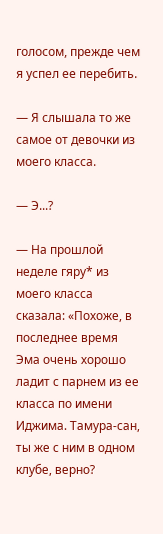голосом, прежде чем я успел ее перебить.

— Я слышала то же самое от девочки из моего класса.

— Э...?

— На прошлой неделе гяру* из моего класса сказала: «Похоже, в последнее время Эма очень хорошо ладит с парнем из ее класса по имени Иджима. Тамура-сан, ты же с ним в одном клубе, верно?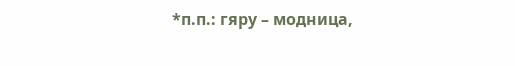*п.п.: гяру – модница,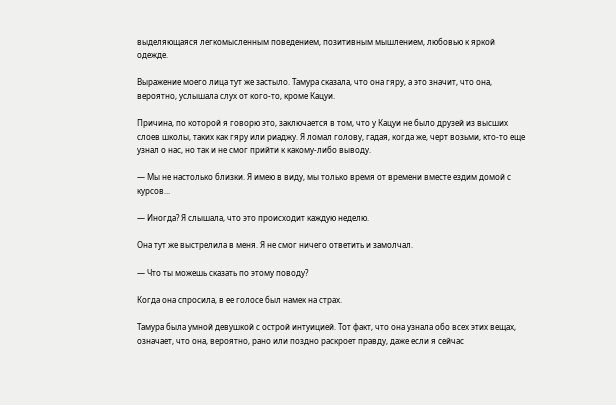выделяющаяся легкомысленным поведением, позитивным мышлением, любовью к яркой одежде.

Выражение моего лица тут же застыло. Тамура сказала, что она гяру, а это значит, что она, вероятно, услышала слух от кого-то, кроме Кацуи.

Причина, по которой я говорю это, заключается в том, что у Кацуи не было друзей из высших слоев школы, таких как гяру или риаджу. Я ломал голову, гадая, когда же, черт возьми, кто-то еще узнал о нас, но так и не смог прийти к какому-либо выводу.

— Мы не настолько близки. Я имею в виду, мы только время от времени вместе ездим домой с курсов...

— Иногда? Я слышала, что это происходит каждую неделю.

Она тут же выстрелила в меня. Я не смог ничего ответить и замолчал.

— Что ты можешь сказать по этому поводу?

Когда она спросила, в ее голосе был намек на страх.

Тамура была умной девушкой с острой интуицией. Тот факт, что она узнала обо всех этих вещах, означает, что она, вероятно, рано или поздно раскроет правду, даже если я сейчас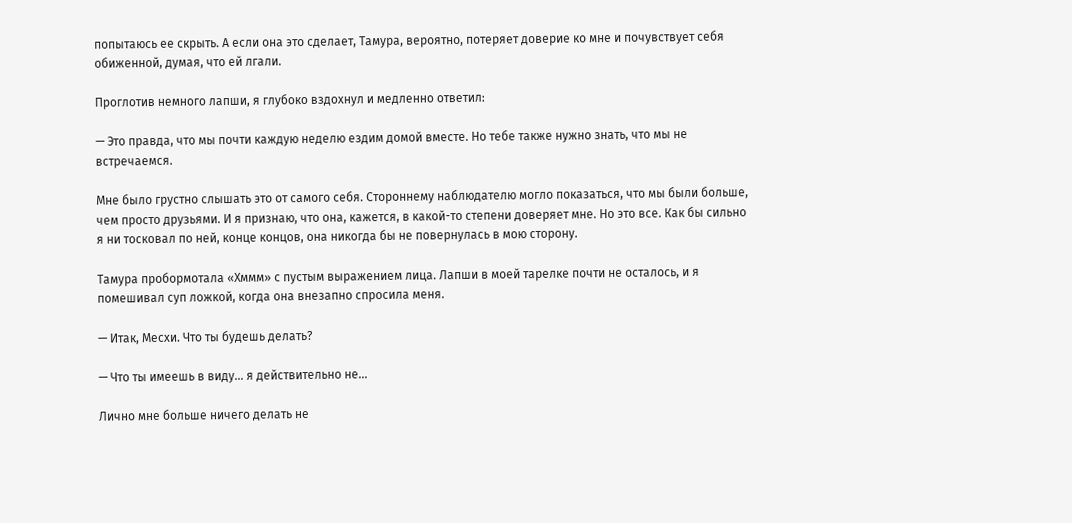попытаюсь ее скрыть. А если она это сделает, Тамура, вероятно, потеряет доверие ко мне и почувствует себя обиженной, думая, что ей лгали.

Проглотив немного лапши, я глубоко вздохнул и медленно ответил:

— Это правда, что мы почти каждую неделю ездим домой вместе. Но тебе также нужно знать, что мы не встречаемся.

Мне было грустно слышать это от самого себя. Стороннему наблюдателю могло показаться, что мы были больше, чем просто друзьями. И я признаю, что она, кажется, в какой-то степени доверяет мне. Но это все. Как бы сильно я ни тосковал по ней, конце концов, она никогда бы не повернулась в мою сторону.

Тамура пробормотала «Хммм» с пустым выражением лица. Лапши в моей тарелке почти не осталось, и я помешивал суп ложкой, когда она внезапно спросила меня.

— Итак, Месхи. Что ты будешь делать?

— Что ты имеешь в виду… я действительно не…

Лично мне больше ничего делать не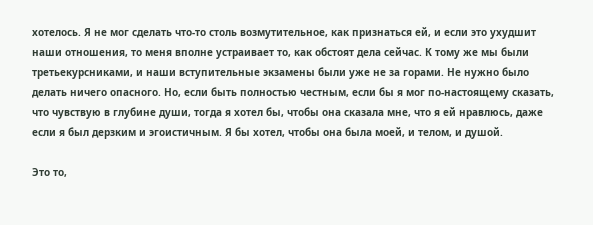хотелось. Я не мог сделать что-то столь возмутительное, как признаться ей, и если это ухудшит наши отношения, то меня вполне устраивает то, как обстоят дела сейчас. К тому же мы были третьекурсниками, и наши вступительные экзамены были уже не за горами. Не нужно было делать ничего опасного. Но, если быть полностью честным, если бы я мог по-настоящему сказать, что чувствую в глубине души, тогда я хотел бы, чтобы она сказала мне, что я ей нравлюсь, даже если я был дерзким и эгоистичным. Я бы хотел, чтобы она была моей, и телом, и душой.

Это то,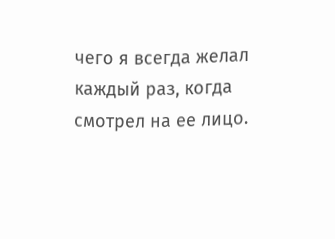чего я всегда желал каждый раз, когда смотрел на ее лицо.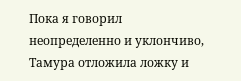Пока я говорил неопределенно и уклончиво, Тамура отложила ложку и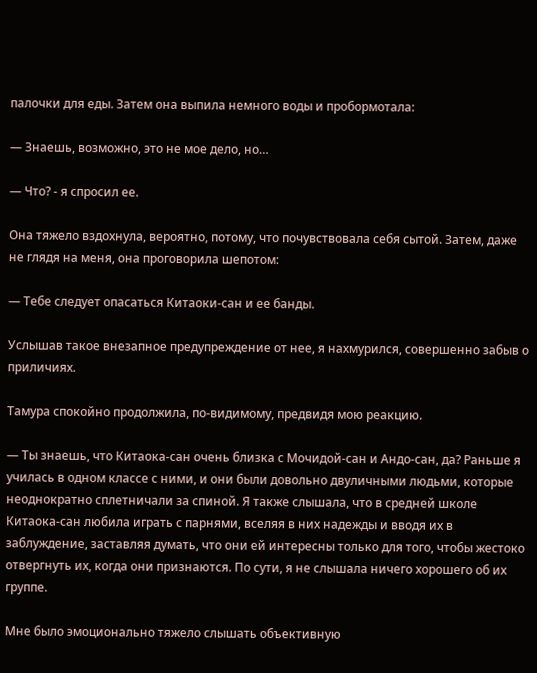палочки для еды. Затем она выпила немного воды и пробормотала:

— Знаешь, возможно, это не мое дело, но…

— Что? - я спросил ее.

Она тяжело вздохнула, вероятно, потому, что почувствовала себя сытой. Затем, даже не глядя на меня, она проговорила шепотом:

— Тебе следует опасаться Китаоки-сан и ее банды.

Услышав такое внезапное предупреждение от нее, я нахмурился, совершенно забыв о приличиях.

Тамура спокойно продолжила, по-видимому, предвидя мою реакцию.

— Ты знаешь, что Китаока-сан очень близка с Мочидой-сан и Андо-сан, да? Раньше я училась в одном классе с ними, и они были довольно двуличными людьми, которые неоднократно сплетничали за спиной. Я также слышала, что в средней школе Китаока-сан любила играть с парнями, вселяя в них надежды и вводя их в заблуждение, заставляя думать, что они ей интересны только для того, чтобы жестоко отвергнуть их, когда они признаются. По сути, я не слышала ничего хорошего об их группе.

Мне было эмоционально тяжело слышать объективную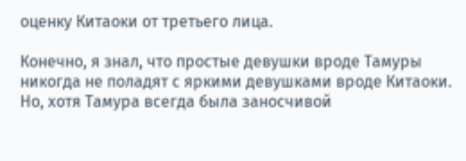оценку Китаоки от третьего лица.

Конечно, я знал, что простые девушки вроде Тамуры никогда не поладят с яркими девушками вроде Китаоки. Но, хотя Тамура всегда была заносчивой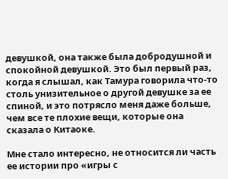девушкой, она также была добродушной и спокойной девушкой. Это был первый раз, когда я слышал, как Тамура говорила что-то столь унизительное о другой девушке за ее спиной, и это потрясло меня даже больше, чем все те плохие вещи, которые она сказала о Китаоке.

Мне стало интересно, не относится ли часть ее истории про «игры с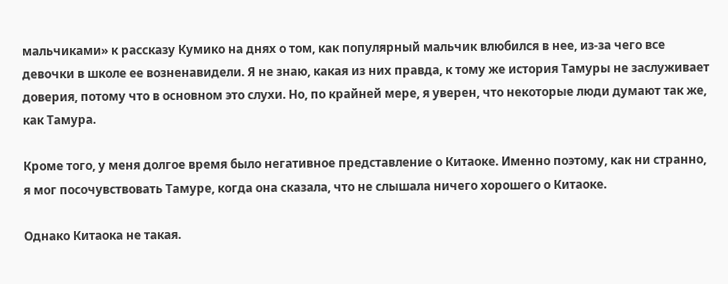мальчиками» к рассказу Кумико на днях о том, как популярный мальчик влюбился в нее, из-за чего все девочки в школе ее возненавидели. Я не знаю, какая из них правда, к тому же история Тамуры не заслуживает доверия, потому что в основном это слухи. Но, по крайней мере, я уверен, что некоторые люди думают так же, как Тамура.

Кроме того, у меня долгое время было негативное представление о Китаоке. Именно поэтому, как ни странно, я мог посочувствовать Тамуре, когда она сказала, что не слышала ничего хорошего о Китаоке.

Однако Китаока не такая.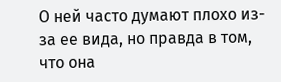О ней часто думают плохо из-за ее вида, но правда в том, что она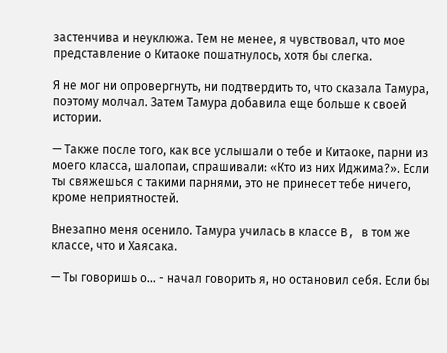застенчива и неуклюжа. Тем не менее, я чувствовал, что мое представление о Китаоке пошатнулось, хотя бы слегка.

Я не мог ни опровергнуть, ни подтвердить то, что сказала Тамура, поэтому молчал. Затем Тамура добавила еще больше к своей истории.

— Также после того, как все услышали о тебе и Китаоке, парни из моего класса, шалопаи, спрашивали: «Кто из них Иджима?». Если ты свяжешься с такими парнями, это не принесет тебе ничего, кроме неприятностей.

Внезапно меня осенило. Тамура училась в классе B, в том же классе, что и Хаясака.

— Ты говоришь о... - начал говорить я, но остановил себя. Если бы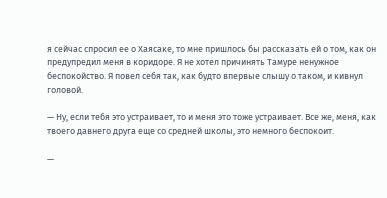я сейчас спросил ее о Хаясаке, то мне пришлось бы рассказать ей о том, как он предупредил меня в коридоре. Я не хотел причинять Тамуре ненужное беспокойство. Я повел себя так, как будто впервые слышу о таком, и кивнул головой.

— Ну, если тебя это устраивает, то и меня это тоже устраивает. Все же, меня, как твоего давнего друга еще со средней школы, это немного беспокоит.

—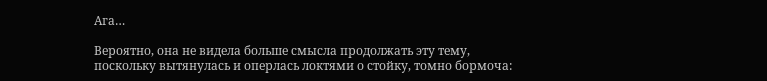Ага…

Вероятно, она не видела больше смысла продолжать эту тему, поскольку вытянулась и оперлась локтями о стойку, томно бормоча: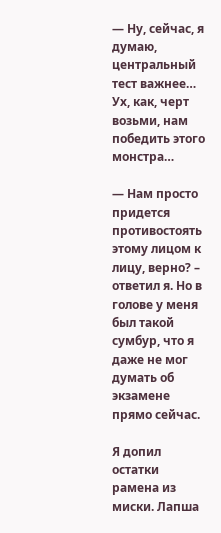— Ну, сейчас, я думаю, центральный тест важнее… Ух, как, черт возьми, нам победить этого монстра…

— Нам просто придется противостоять этому лицом к лицу, верно? – ответил я. Но в голове у меня был такой сумбур, что я даже не мог думать об экзамене прямо сейчас.

Я допил остатки рамена из миски. Лапша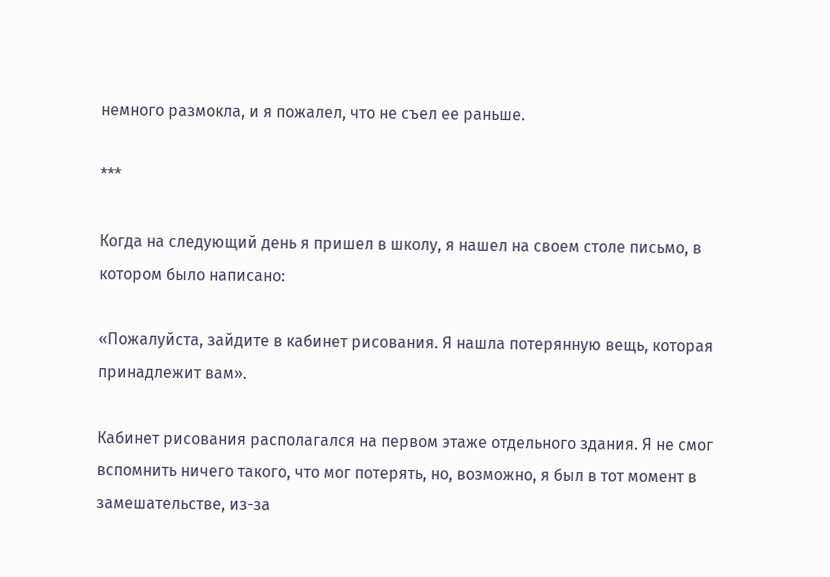немного размокла, и я пожалел, что не съел ее раньше.

***

Когда на следующий день я пришел в школу, я нашел на своем столе письмо, в котором было написано:

«Пожалуйста, зайдите в кабинет рисования. Я нашла потерянную вещь, которая принадлежит вам».

Кабинет рисования располагался на первом этаже отдельного здания. Я не смог вспомнить ничего такого, что мог потерять, но, возможно, я был в тот момент в замешательстве, из-за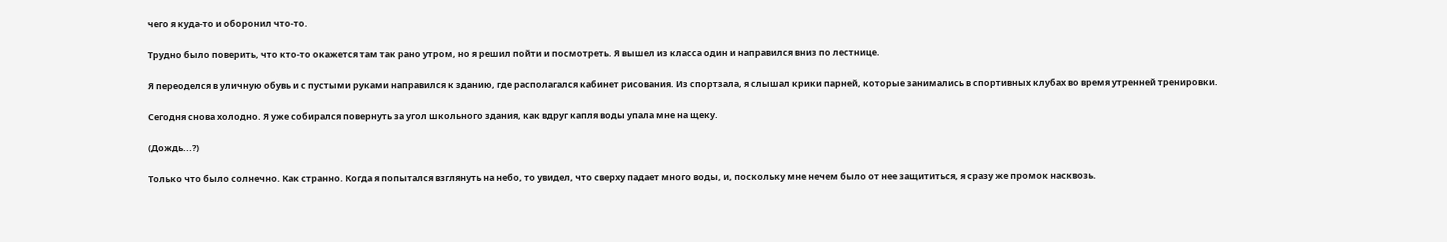чего я куда-то и оборонил что-то.

Трудно было поверить, что кто-то окажется там так рано утром, но я решил пойти и посмотреть. Я вышел из класса один и направился вниз по лестнице.

Я переоделся в уличную обувь и с пустыми руками направился к зданию, где располагался кабинет рисования. Из спортзала, я слышал крики парней, которые занимались в спортивных клубах во время утренней тренировки.

Сегодня снова холодно. Я уже собирался повернуть за угол школьного здания, как вдруг капля воды упала мне на щеку.

(Дождь...?)

Только что было солнечно. Как странно. Когда я попытался взглянуть на небо, то увидел, что сверху падает много воды, и, поскольку мне нечем было от нее защититься, я сразу же промок насквозь.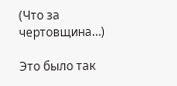(Что за чертовщина…)

Это было так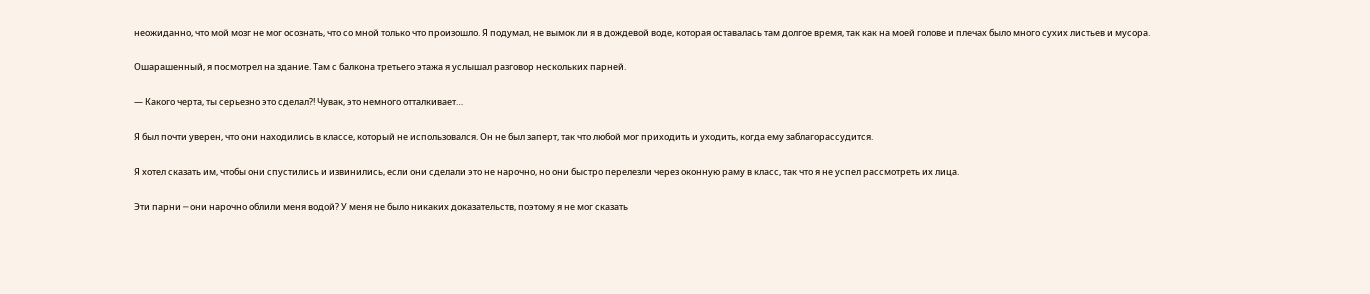неожиданно, что мой мозг не мог осознать, что со мной только что произошло. Я подумал, не вымок ли я в дождевой воде, которая оставалась там долгое время, так как на моей голове и плечах было много сухих листьев и мусора.

Ошарашенный, я посмотрел на здание. Там с балкона третьего этажа я услышал разговор нескольких парней.

— Какого черта, ты серьезно это сделал?! Чувак, это немного отталкивает…

Я был почти уверен, что они находились в классе, который не использовался. Он не был заперт, так что любой мог приходить и уходить, когда ему заблагорассудится.

Я хотел сказать им, чтобы они спустились и извинились, если они сделали это не нарочно, но они быстро перелезли через оконную раму в класс, так что я не успел рассмотреть их лица.

Эти парни ─ они нарочно облили меня водой? У меня не было никаких доказательств, поэтому я не мог сказать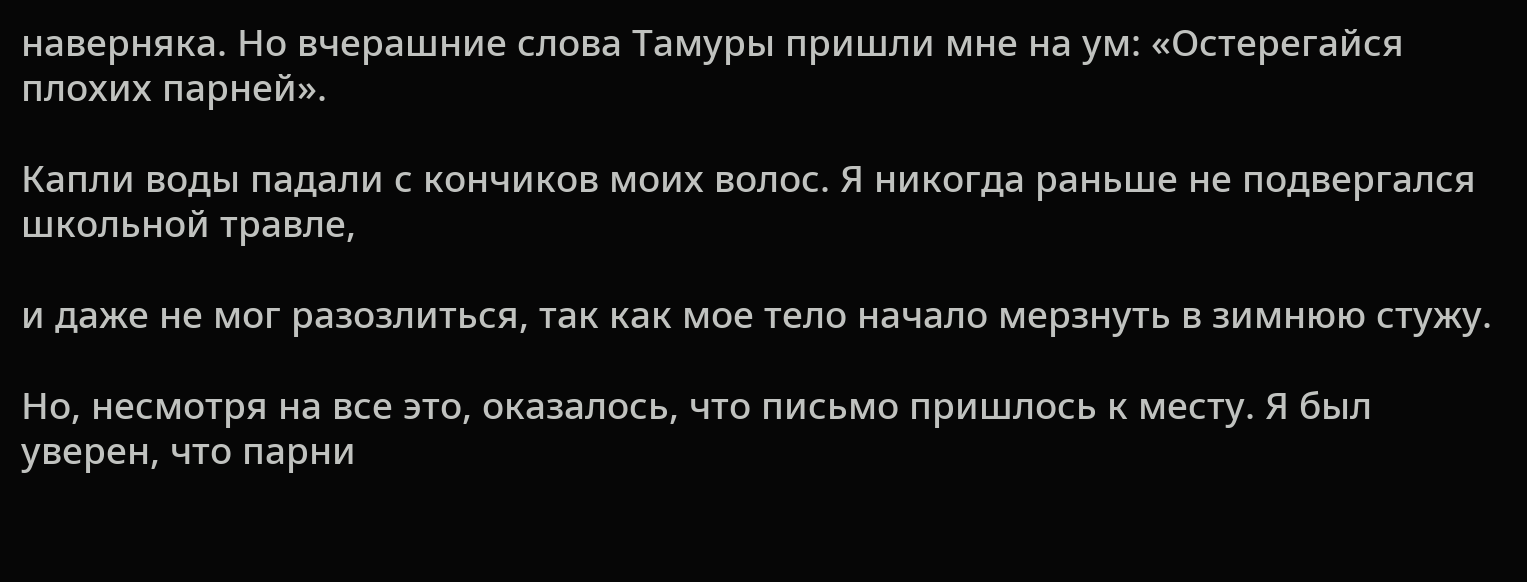наверняка. Но вчерашние слова Тамуры пришли мне на ум: «Остерегайся плохих парней».

Капли воды падали с кончиков моих волос. Я никогда раньше не подвергался школьной травле,

и даже не мог разозлиться, так как мое тело начало мерзнуть в зимнюю стужу.

Но, несмотря на все это, оказалось, что письмо пришлось к месту. Я был уверен, что парни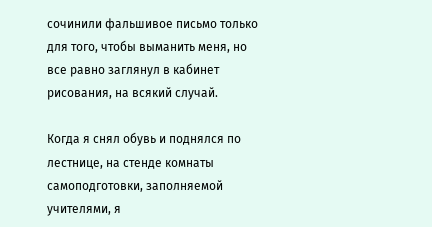сочинили фальшивое письмо только для того, чтобы выманить меня, но все равно заглянул в кабинет рисования, на всякий случай.

Когда я снял обувь и поднялся по лестнице, на стенде комнаты самоподготовки, заполняемой учителями, я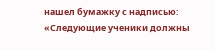нашел бумажку с надписью: «Следующие ученики должны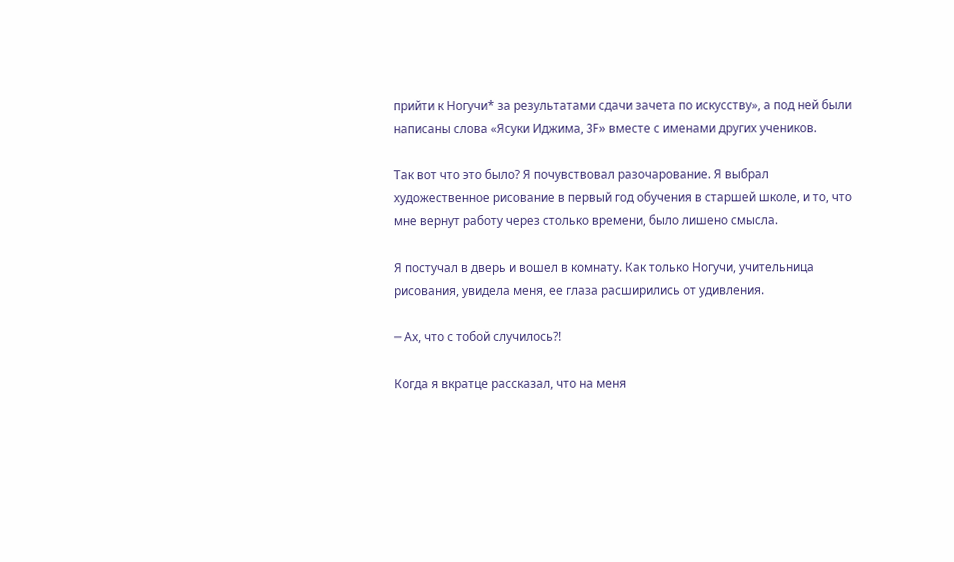прийти к Ногучи* за результатами сдачи зачета по искусству», а под ней были написаны слова «Ясуки Иджима, 3F» вместе с именами других учеников.

Так вот что это было? Я почувствовал разочарование. Я выбрал художественное рисование в первый год обучения в старшей школе, и то, что мне вернут работу через столько времени, было лишено смысла.

Я постучал в дверь и вошел в комнату. Как только Ногучи, учительница рисования, увидела меня, ее глаза расширились от удивления.

─ Ах, что с тобой случилось?!

Когда я вкратце рассказал, что на меня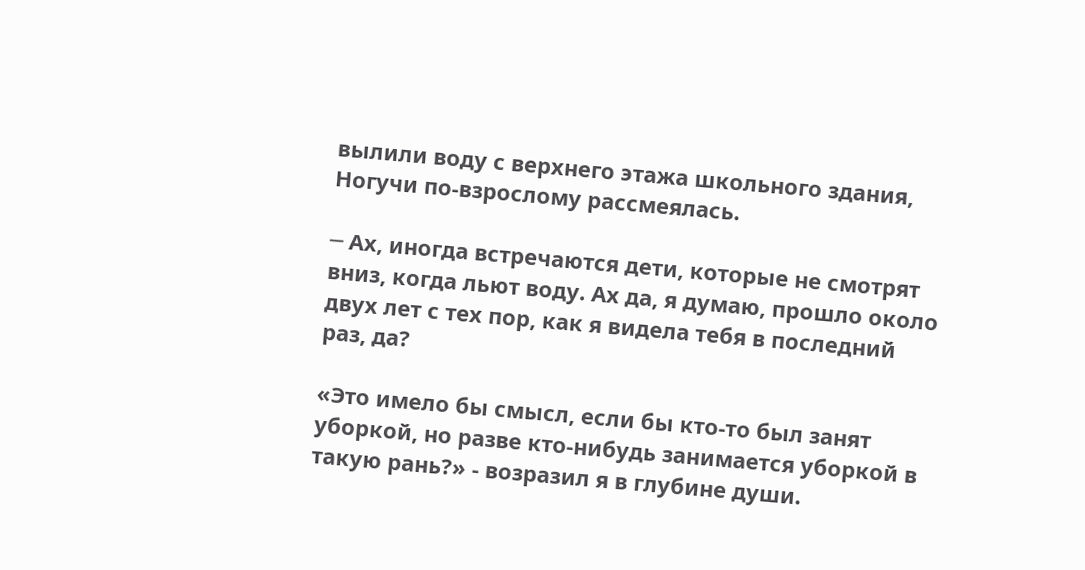вылили воду с верхнего этажа школьного здания, Ногучи по-взрослому рассмеялась.

─ Ах, иногда встречаются дети, которые не смотрят вниз, когда льют воду. Ах да, я думаю, прошло около двух лет с тех пор, как я видела тебя в последний раз, да?

«Это имело бы смысл, если бы кто-то был занят уборкой, но разве кто-нибудь занимается уборкой в такую рань?» - возразил я в глубине души.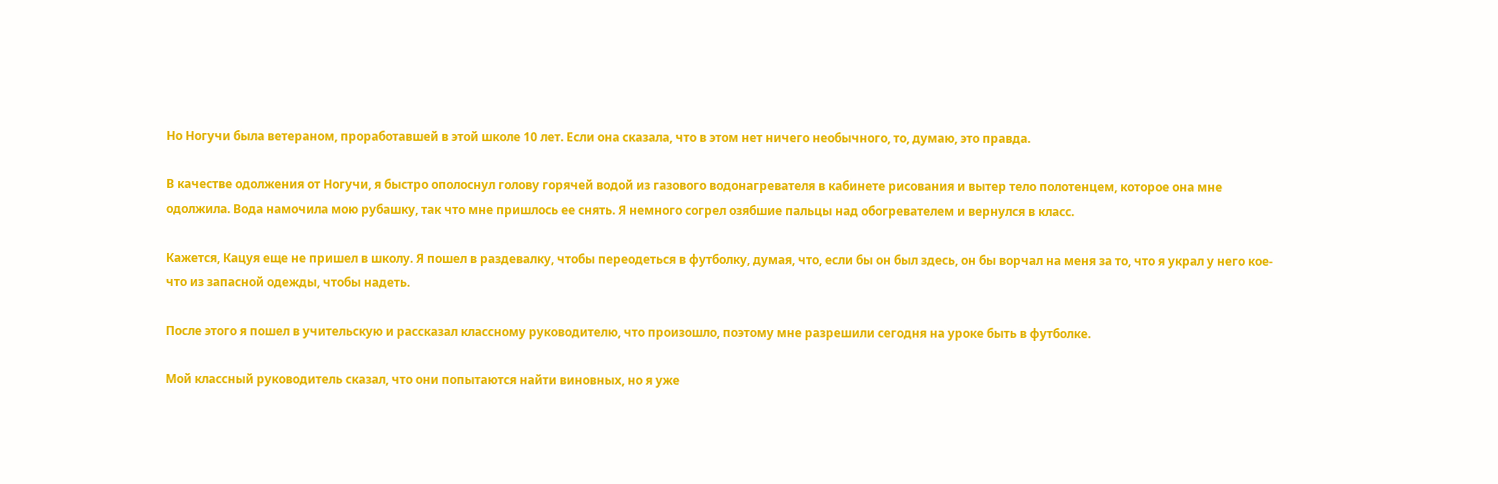Но Ногучи была ветераном, проработавшей в этой школе 10 лет. Если она сказала, что в этом нет ничего необычного, то, думаю, это правда.

В качестве одолжения от Ногучи, я быстро ополоснул голову горячей водой из газового водонагревателя в кабинете рисования и вытер тело полотенцем, которое она мне одолжила. Вода намочила мою рубашку, так что мне пришлось ее снять. Я немного согрел озябшие пальцы над обогревателем и вернулся в класс.

Кажется, Кацуя еще не пришел в школу. Я пошел в раздевалку, чтобы переодеться в футболку, думая, что, если бы он был здесь, он бы ворчал на меня за то, что я украл у него кое-что из запасной одежды, чтобы надеть.

После этого я пошел в учительскую и рассказал классному руководителю, что произошло, поэтому мне разрешили сегодня на уроке быть в футболке.

Мой классный руководитель сказал, что они попытаются найти виновных, но я уже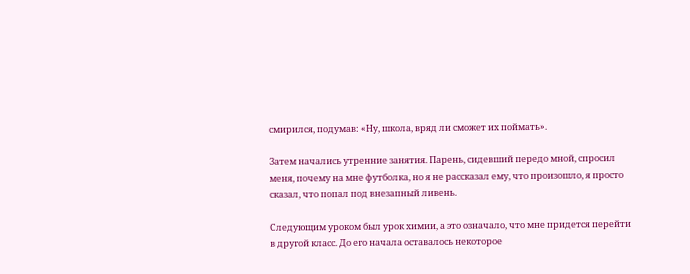смирился, подумав: «Ну, школа, вряд ли сможет их поймать».

Затем начались утренние занятия. Парень, сидевший передо мной, спросил меня, почему на мне футболка, но я не рассказал ему, что произошло, я просто сказал, что попал под внезапный ливень.

Следующим уроком был урок химии, а это означало, что мне придется перейти в другой класс. До его начала оставалось некоторое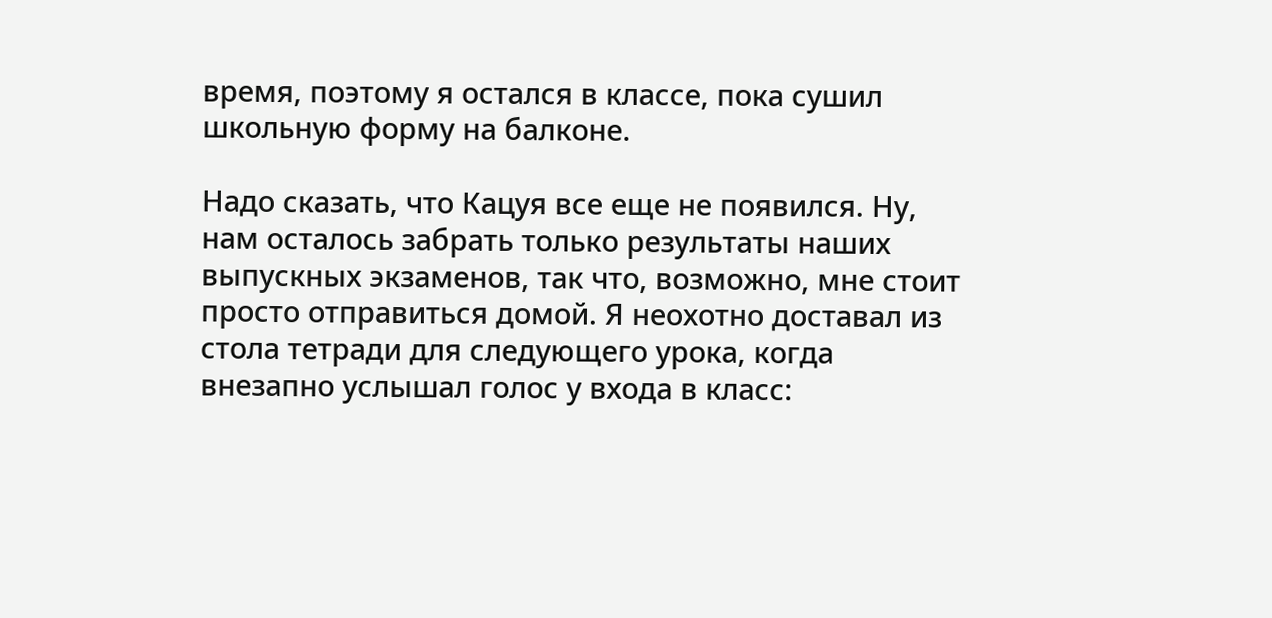время, поэтому я остался в классе, пока сушил школьную форму на балконе.

Надо сказать, что Кацуя все еще не появился. Ну, нам осталось забрать только результаты наших выпускных экзаменов, так что, возможно, мне стоит просто отправиться домой. Я неохотно доставал из стола тетради для следующего урока, когда внезапно услышал голос у входа в класс: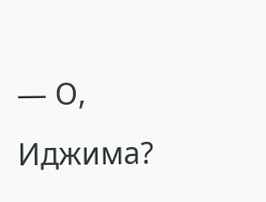— О, Иджима?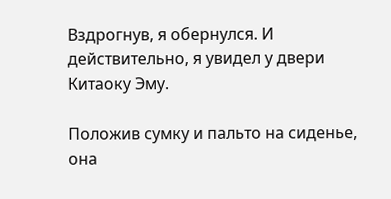Вздрогнув, я обернулся. И действительно, я увидел у двери Китаоку Эму.

Положив сумку и пальто на сиденье, она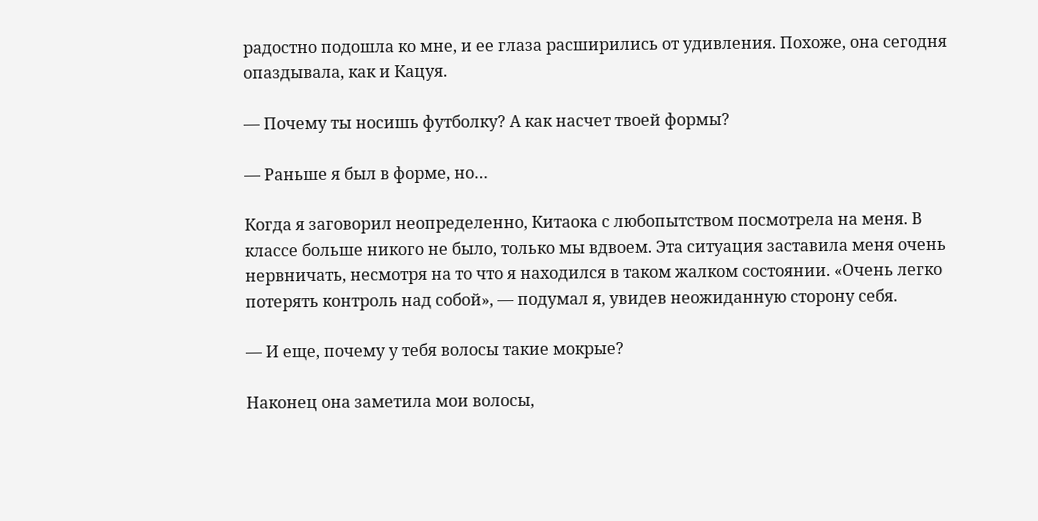радостно подошла ко мне, и ее глаза расширились от удивления. Похоже, она сегодня опаздывала, как и Кацуя.

— Почему ты носишь футболку? А как насчет твоей формы?

— Раньше я был в форме, но…

Когда я заговорил неопределенно, Китаока с любопытством посмотрела на меня. В классе больше никого не было, только мы вдвоем. Эта ситуация заставила меня очень нервничать, несмотря на то что я находился в таком жалком состоянии. «Очень легко потерять контроль над собой», — подумал я, увидев неожиданную сторону себя.

— И еще, почему у тебя волосы такие мокрые?

Наконец она заметила мои волосы,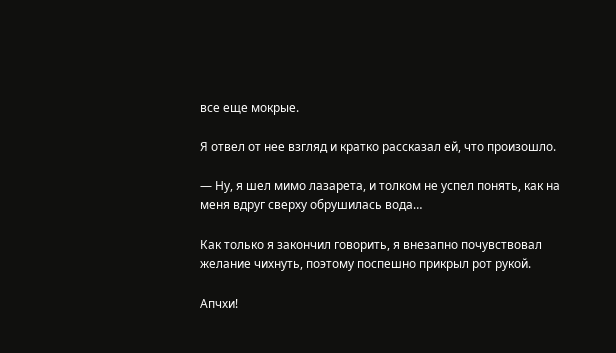все еще мокрые.

Я отвел от нее взгляд и кратко рассказал ей, что произошло.

— Ну, я шел мимо лазарета, и толком не успел понять, как на меня вдруг сверху обрушилась вода…

Как только я закончил говорить, я внезапно почувствовал желание чихнуть, поэтому поспешно прикрыл рот рукой.

Апчхи!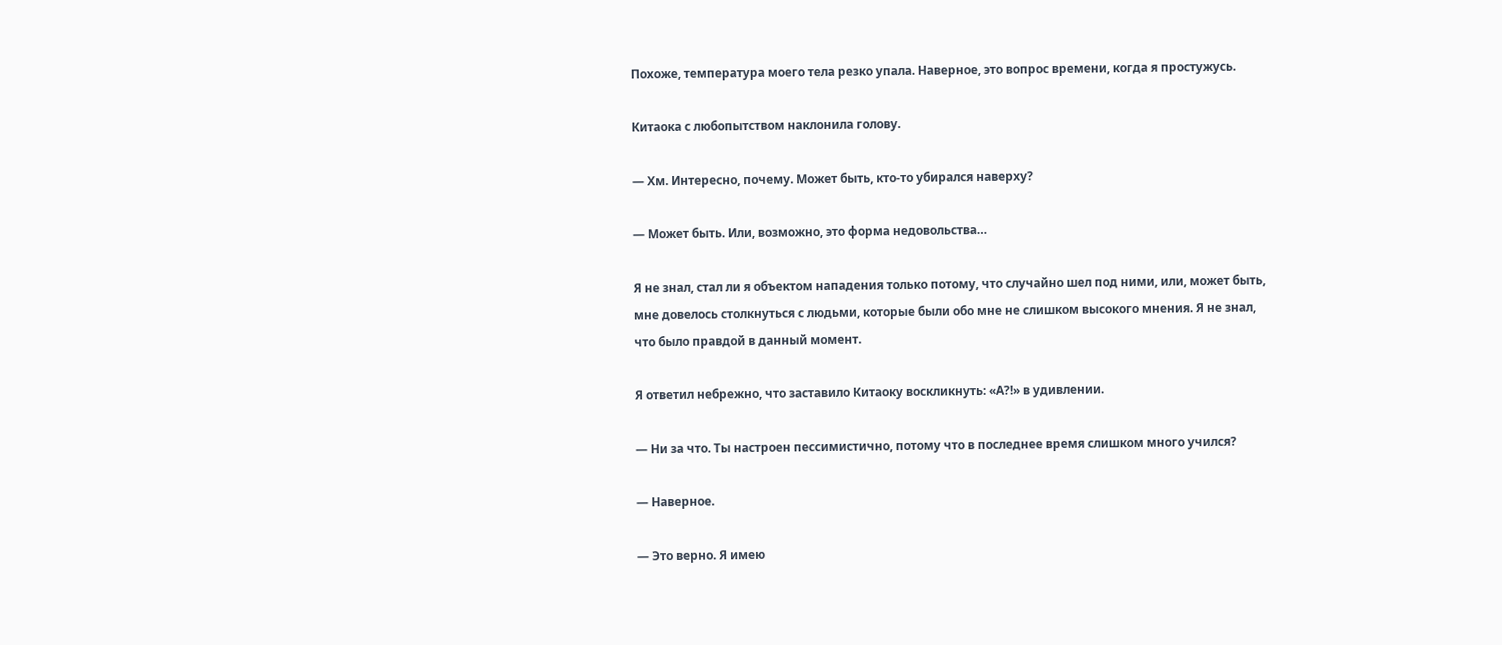Похоже, температура моего тела резко упала. Наверное, это вопрос времени, когда я простужусь.

Китаока с любопытством наклонила голову.

— Хм. Интересно, почему. Может быть, кто-то убирался наверху?

— Может быть. Или, возможно, это форма недовольства…

Я не знал, стал ли я объектом нападения только потому, что случайно шел под ними, или, может быть, мне довелось столкнуться с людьми, которые были обо мне не слишком высокого мнения. Я не знал, что было правдой в данный момент.

Я ответил небрежно, что заставило Китаоку воскликнуть: «А?!» в удивлении.

— Ни за что. Ты настроен пессимистично, потому что в последнее время слишком много учился?

— Наверное.

— Это верно. Я имею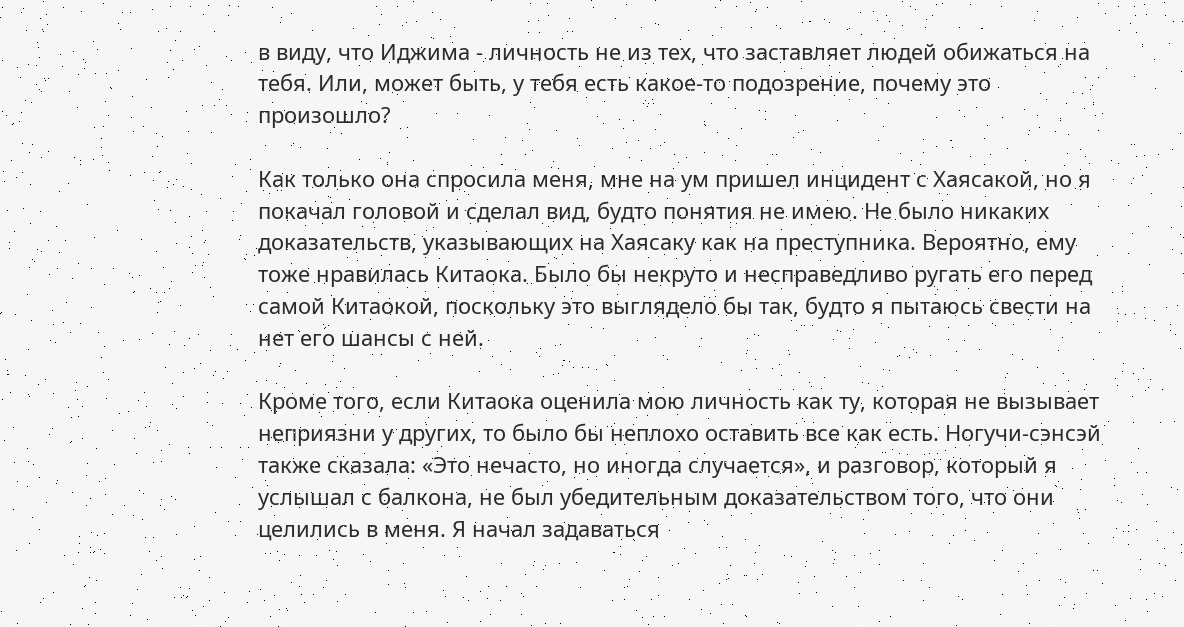в виду, что Иджима - личность не из тех, что заставляет людей обижаться на тебя. Или, может быть, у тебя есть какое-то подозрение, почему это произошло?

Как только она спросила меня, мне на ум пришел инцидент с Хаясакой, но я покачал головой и сделал вид, будто понятия не имею. Не было никаких доказательств, указывающих на Хаясаку как на преступника. Вероятно, ему тоже нравилась Китаока. Было бы некруто и несправедливо ругать его перед самой Китаокой, поскольку это выглядело бы так, будто я пытаюсь свести на нет его шансы с ней.

Кроме того, если Китаока оценила мою личность как ту, которая не вызывает неприязни у других, то было бы неплохо оставить все как есть. Ногучи-сэнсэй также сказала: «Это нечасто, но иногда случается», и разговор, который я услышал с балкона, не был убедительным доказательством того, что они целились в меня. Я начал задаваться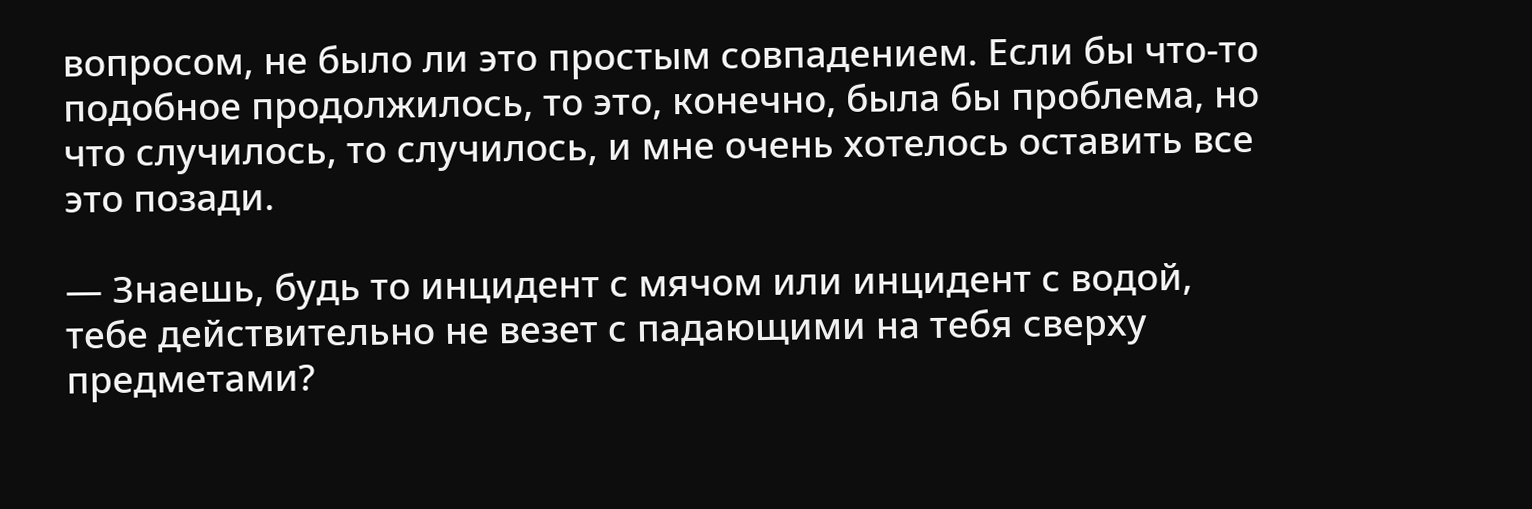вопросом, не было ли это простым совпадением. Если бы что-то подобное продолжилось, то это, конечно, была бы проблема, но что случилось, то случилось, и мне очень хотелось оставить все это позади.

— Знаешь, будь то инцидент с мячом или инцидент с водой, тебе действительно не везет с падающими на тебя сверху предметами?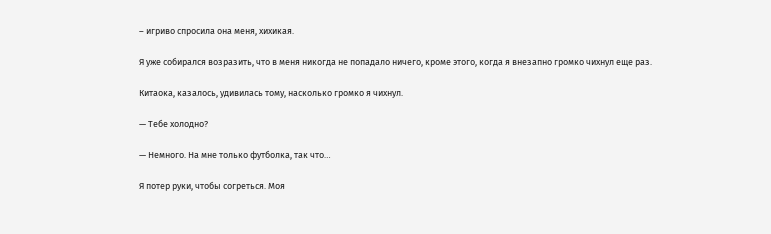– игриво спросила она меня, хихикая.

Я уже собирался возразить, что в меня никогда не попадало ничего, кроме этого, когда я внезапно громко чихнул еще раз.

Китаока, казалось, удивилась тому, насколько громко я чихнул.

— Тебе холодно?

— Немного. На мне только футболка, так что…

Я потер руки, чтобы согреться. Моя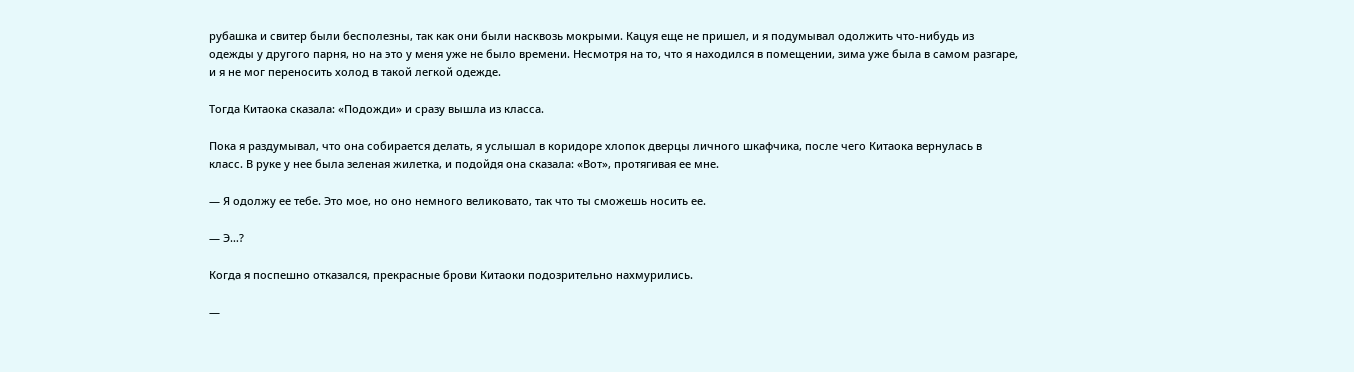рубашка и свитер были бесполезны, так как они были насквозь мокрыми. Кацуя еще не пришел, и я подумывал одолжить что-нибудь из одежды у другого парня, но на это у меня уже не было времени. Несмотря на то, что я находился в помещении, зима уже была в самом разгаре, и я не мог переносить холод в такой легкой одежде.

Тогда Китаока сказала: «Подожди» и сразу вышла из класса.

Пока я раздумывал, что она собирается делать, я услышал в коридоре хлопок дверцы личного шкафчика, после чего Китаока вернулась в класс. В руке у нее была зеленая жилетка, и подойдя она сказала: «Вот», протягивая ее мне.

— Я одолжу ее тебе. Это мое, но оно немного великовато, так что ты сможешь носить ее.

— Э…?

Когда я поспешно отказался, прекрасные брови Китаоки подозрительно нахмурились.

—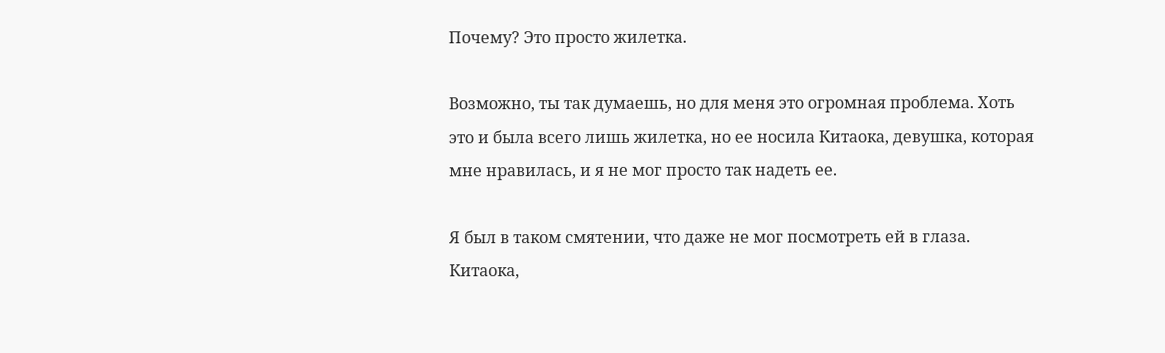Почему? Это просто жилетка.

Возможно, ты так думаешь, но для меня это огромная проблема. Хоть это и была всего лишь жилетка, но ее носила Китаока, девушка, которая мне нравилась, и я не мог просто так надеть ее.

Я был в таком смятении, что даже не мог посмотреть ей в глаза. Китаока,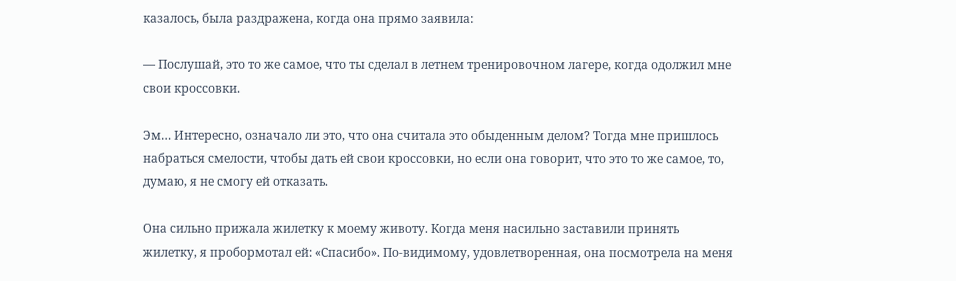казалось, была раздражена, когда она прямо заявила:

— Послушай, это то же самое, что ты сделал в летнем тренировочном лагере, когда одолжил мне свои кроссовки.

Эм… Интересно, означало ли это, что она считала это обыденным делом? Тогда мне пришлось набраться смелости, чтобы дать ей свои кроссовки, но если она говорит, что это то же самое, то, думаю, я не смогу ей отказать.

Она сильно прижала жилетку к моему животу. Когда меня насильно заставили принять жилетку, я пробормотал ей: «Спасибо». По-видимому, удовлетворенная, она посмотрела на меня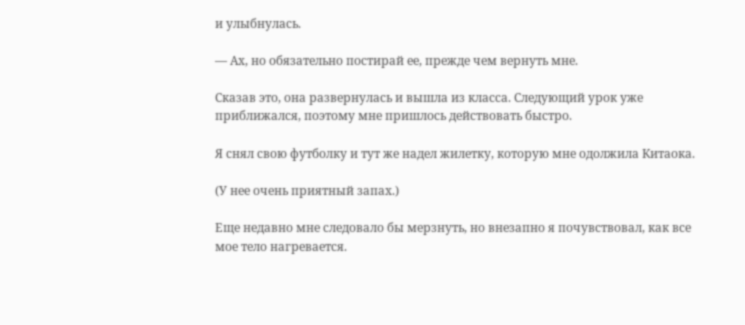и улыбнулась.

— Ах, но обязательно постирай ее, прежде чем вернуть мне.

Сказав это, она развернулась и вышла из класса. Следующий урок уже приближался, поэтому мне пришлось действовать быстро.

Я снял свою футболку и тут же надел жилетку, которую мне одолжила Китаока.

(У нее очень приятный запах.)

Еще недавно мне следовало бы мерзнуть, но внезапно я почувствовал, как все мое тело нагревается.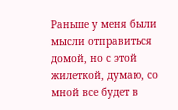Раньше у меня были мысли отправиться домой, но с этой жилеткой, думаю, со мной все будет в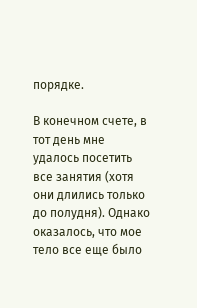порядке.

В конечном счете, в тот день мне удалось посетить все занятия (хотя они длились только до полудня). Однако оказалось, что мое тело все еще было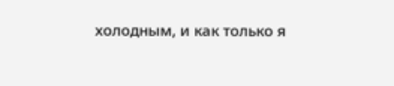холодным, и как только я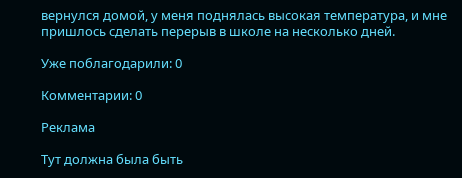вернулся домой, у меня поднялась высокая температура, и мне пришлось сделать перерыв в школе на несколько дней.

Уже поблагодарили: 0

Комментарии: 0

Реклама

Тут должна была быть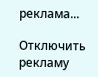реклама...

Отключить рекламу